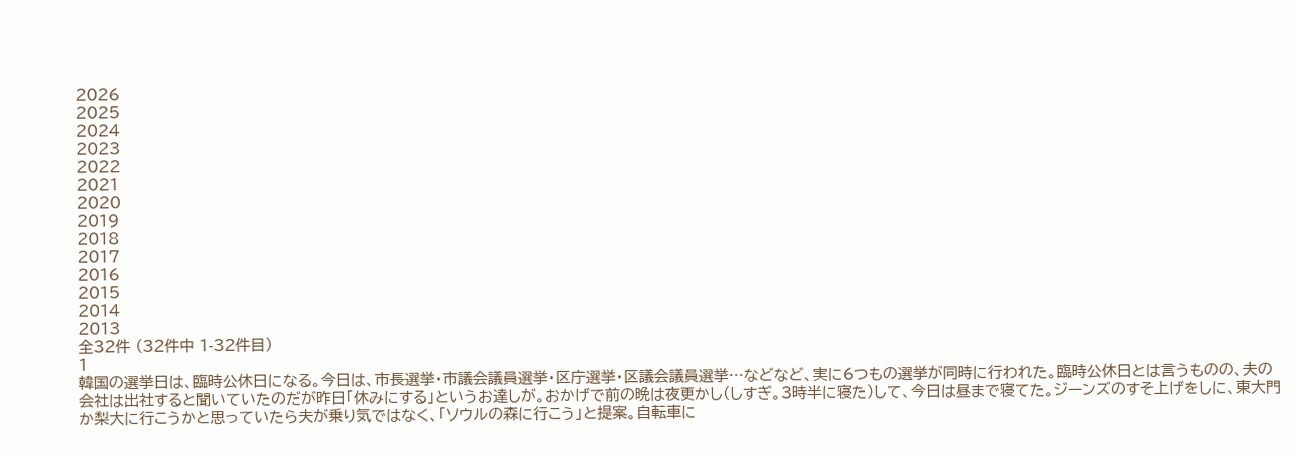2026
2025
2024
2023
2022
2021
2020
2019
2018
2017
2016
2015
2014
2013
全32件 (32件中 1-32件目)
1
韓国の選挙日は、臨時公休日になる。今日は、市長選挙・市議会議員選挙・区庁選挙・区議会議員選挙…などなど、実に6つもの選挙が同時に行われた。臨時公休日とは言うものの、夫の会社は出社すると聞いていたのだが昨日「休みにする」というお達しが。おかげで前の晩は夜更かし(しすぎ。3時半に寝た)して、今日は昼まで寝てた。ジーンズのすそ上げをしに、東大門か梨大に行こうかと思っていたら夫が乗り気ではなく、「ソウルの森に行こう」と提案。自転車に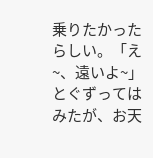乗りたかったらしい。「え~、遠いよ~」とぐずってはみたが、お天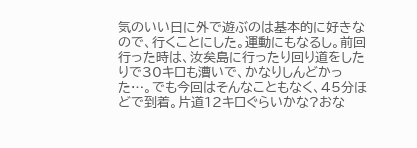気のいい日に外で遊ぶのは基本的に好きなので、行くことにした。運動にもなるし。前回行った時は、汝矣島に行ったり回り道をしたりで30キロも漕いで、かなりしんどかった…。でも今回はそんなこともなく、45分ほどで到着。片道12キロぐらいかな?おな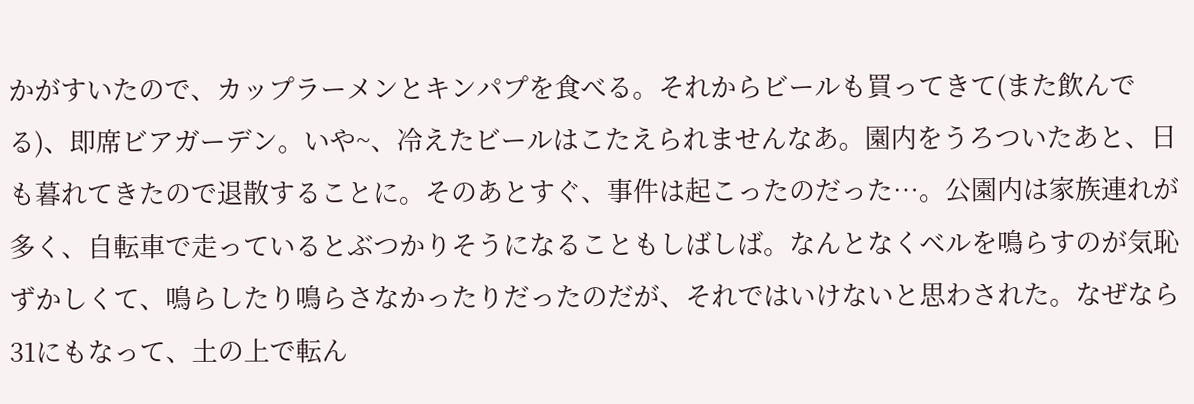かがすいたので、カップラーメンとキンパプを食べる。それからビールも買ってきて(また飲んでる)、即席ビアガーデン。いや~、冷えたビールはこたえられませんなあ。園内をうろついたあと、日も暮れてきたので退散することに。そのあとすぐ、事件は起こったのだった…。公園内は家族連れが多く、自転車で走っているとぶつかりそうになることもしばしば。なんとなくベルを鳴らすのが気恥ずかしくて、鳴らしたり鳴らさなかったりだったのだが、それではいけないと思わされた。なぜなら31にもなって、土の上で転ん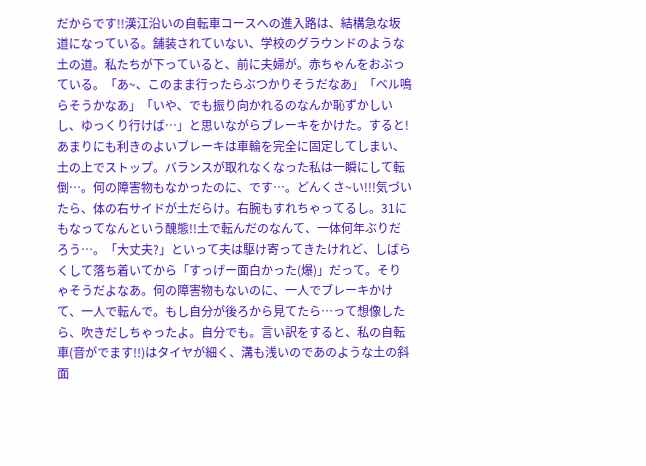だからです!!漢江沿いの自転車コースへの進入路は、結構急な坂道になっている。舗装されていない、学校のグラウンドのような土の道。私たちが下っていると、前に夫婦が。赤ちゃんをおぶっている。「あ~、このまま行ったらぶつかりそうだなあ」「ベル鳴らそうかなあ」「いや、でも振り向かれるのなんか恥ずかしいし、ゆっくり行けば…」と思いながらブレーキをかけた。すると!あまりにも利きのよいブレーキは車輪を完全に固定してしまい、土の上でストップ。バランスが取れなくなった私は一瞬にして転倒…。何の障害物もなかったのに、です…。どんくさ~い!!!気づいたら、体の右サイドが土だらけ。右腕もすれちゃってるし。31にもなってなんという醜態!!土で転んだのなんて、一体何年ぶりだろう…。「大丈夫?」といって夫は駆け寄ってきたけれど、しばらくして落ち着いてから「すっげー面白かった(爆)」だって。そりゃそうだよなあ。何の障害物もないのに、一人でブレーキかけて、一人で転んで。もし自分が後ろから見てたら…って想像したら、吹きだしちゃったよ。自分でも。言い訳をすると、私の自転車(音がでます!!)はタイヤが細く、溝も浅いのであのような土の斜面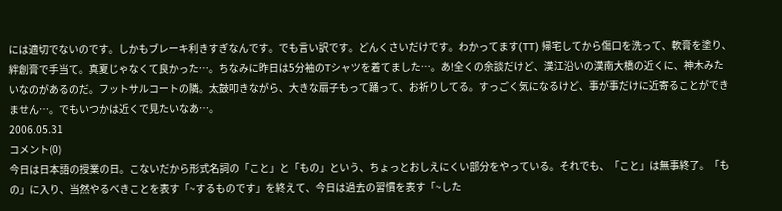には適切でないのです。しかもブレーキ利きすぎなんです。でも言い訳です。どんくさいだけです。わかってます(TT) 帰宅してから傷口を洗って、軟膏を塗り、絆創膏で手当て。真夏じゃなくて良かった…。ちなみに昨日は5分袖のTシャツを着てました…。あ!全くの余談だけど、漢江沿いの漢南大橋の近くに、神木みたいなのがあるのだ。フットサルコートの隣。太鼓叩きながら、大きな扇子もって踊って、お祈りしてる。すっごく気になるけど、事が事だけに近寄ることができません…。でもいつかは近くで見たいなあ…。
2006.05.31
コメント(0)
今日は日本語の授業の日。こないだから形式名詞の「こと」と「もの」という、ちょっとおしえにくい部分をやっている。それでも、「こと」は無事終了。「もの」に入り、当然やるべきことを表す「~するものです」を終えて、今日は過去の習慣を表す「~した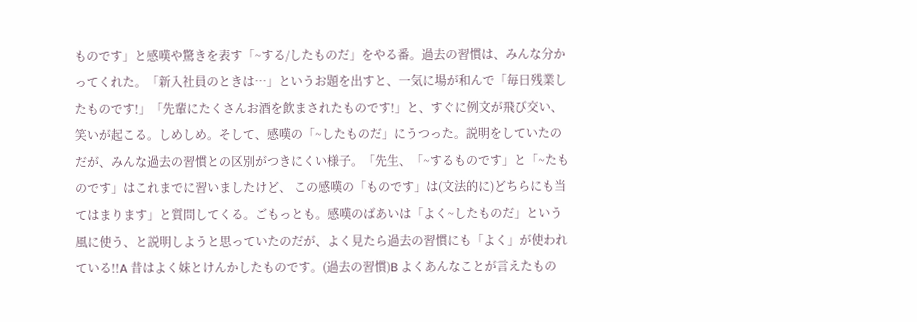ものです」と感嘆や驚きを表す「~する/したものだ」をやる番。過去の習慣は、みんな分かってくれた。「新入社員のときは…」というお題を出すと、一気に場が和んで「毎日残業したものです!」「先輩にたくさんお酒を飲まされたものです!」と、すぐに例文が飛び交い、笑いが起こる。しめしめ。そして、感嘆の「~したものだ」にうつった。説明をしていたのだが、みんな過去の習慣との区別がつきにくい様子。「先生、「~するものです」と「~たものです」はこれまでに習いましたけど、 この感嘆の「ものです」は(文法的に)どちらにも当てはまります」と質問してくる。ごもっとも。感嘆のばあいは「よく~したものだ」という風に使う、と説明しようと思っていたのだが、よく見たら過去の習慣にも「よく」が使われている!!A 昔はよく妹とけんかしたものです。(過去の習慣)B よくあんなことが言えたもの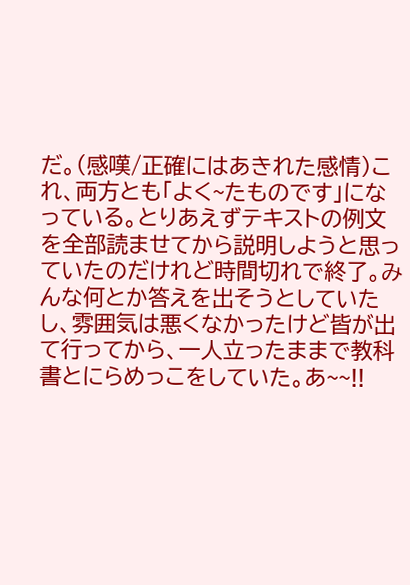だ。(感嘆/正確にはあきれた感情)これ、両方とも「よく~たものです」になっている。とりあえずテキストの例文を全部読ませてから説明しようと思っていたのだけれど時間切れで終了。みんな何とか答えを出そうとしていたし、雰囲気は悪くなかったけど皆が出て行ってから、一人立ったままで教科書とにらめっこをしていた。あ~~!!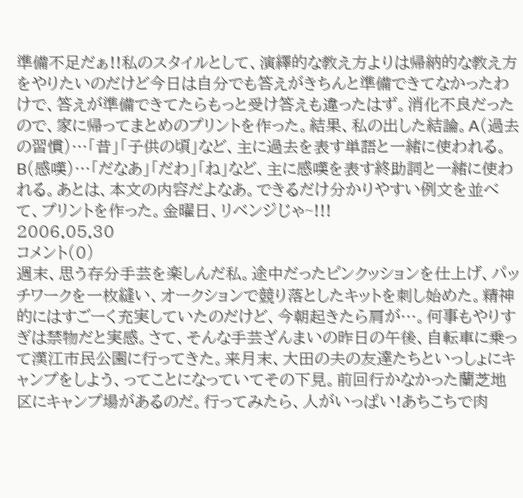準備不足だぁ!!私のスタイルとして、演繹的な教え方よりは帰納的な教え方をやりたいのだけど今日は自分でも答えがきちんと準備できてなかったわけで、答えが準備できてたらもっと受け答えも違ったはず。消化不良だったので、家に帰ってまとめのプリントを作った。結果、私の出した結論。A(過去の習慣)…「昔」「子供の頃」など、主に過去を表す単語と一緒に使われる。B(感嘆)…「だなあ」「だわ」「ね」など、主に感嘆を表す終助詞と一緒に使われる。あとは、本文の内容だよなあ。できるだけ分かりやすい例文を並べて、プリントを作った。金曜日、リベンジじゃ~!!!
2006.05.30
コメント(0)
週末、思う存分手芸を楽しんだ私。途中だったピンクッションを仕上げ、パッチワークを一枚縫い、オークションで競り落としたキットを刺し始めた。精神的にはすごーく充実していたのだけど、今朝起きたら肩が…。何事もやりすぎは禁物だと実感。さて、そんな手芸ざんまいの昨日の午後、自転車に乗って漢江市民公園に行ってきた。来月末、大田の夫の友達たちといっしょにキャンプをしよう、ってことになっていてその下見。前回行かなかった蘭芝地区にキャンプ場があるのだ。行ってみたら、人がいっぱい!あちこちで肉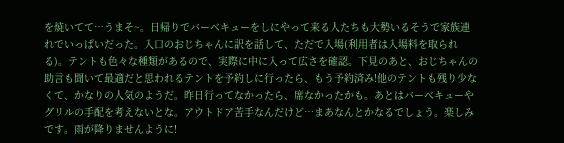を焼いてて…うまそ~。日帰りでバーベキューをしにやって来る人たちも大勢いるそうで家族連れでいっぱいだった。入口のおじちゃんに訳を話して、ただで入場(利用者は入場料を取られる)。テントも色々な種類があるので、実際に中に入って広さを確認。下見のあと、おじちゃんの助言も聞いて最適だと思われるテントを予約しに行ったら、もう予約済み!他のテントも残り少なくて、かなりの人気のようだ。昨日行ってなかったら、席なかったかも。あとはバーべキューやグリルの手配を考えないとな。アウトドア苦手なんだけど…まあなんとかなるでしょう。楽しみです。雨が降りませんように!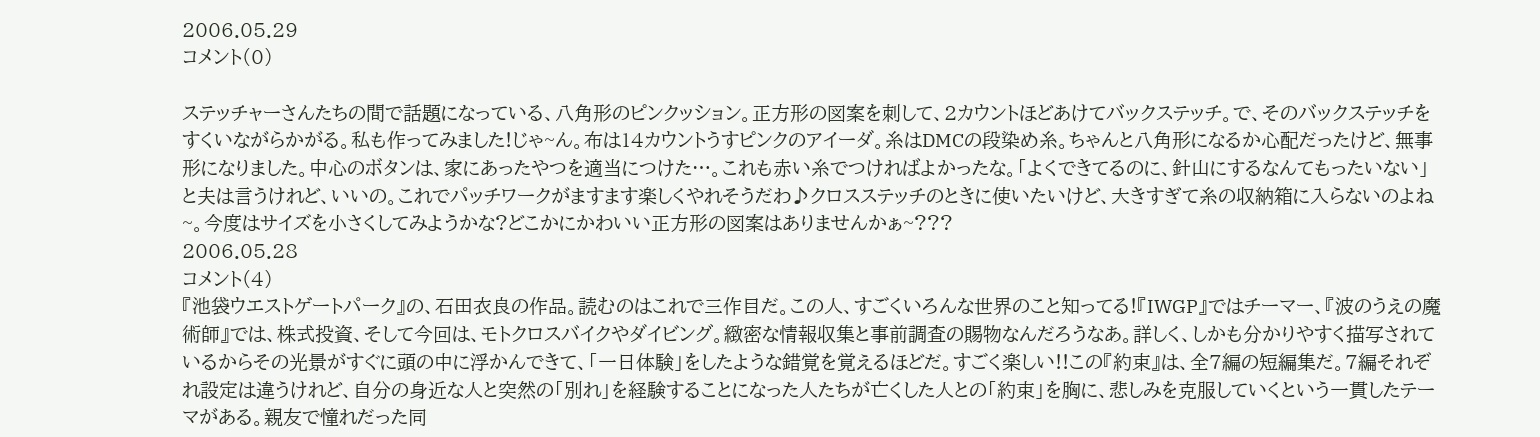2006.05.29
コメント(0)

ステッチャーさんたちの間で話題になっている、八角形のピンクッション。正方形の図案を刺して、2カウントほどあけてバックステッチ。で、そのバックステッチをすくいながらかがる。私も作ってみました!じゃ~ん。布は14カウントうすピンクのアイーダ。糸はDMCの段染め糸。ちゃんと八角形になるか心配だったけど、無事形になりました。中心のボタンは、家にあったやつを適当につけた…。これも赤い糸でつければよかったな。「よくできてるのに、針山にするなんてもったいない」と夫は言うけれど、いいの。これでパッチワークがますます楽しくやれそうだわ♪クロスステッチのときに使いたいけど、大きすぎて糸の収納箱に入らないのよね~。今度はサイズを小さくしてみようかな?どこかにかわいい正方形の図案はありませんかぁ~???
2006.05.28
コメント(4)
『池袋ウエストゲートパーク』の、石田衣良の作品。読むのはこれで三作目だ。この人、すごくいろんな世界のこと知ってる!『IWGP』ではチーマー、『波のうえの魔術師』では、株式投資、そして今回は、モトクロスバイクやダイビング。緻密な情報収集と事前調査の賜物なんだろうなあ。詳しく、しかも分かりやすく描写されているからその光景がすぐに頭の中に浮かんできて、「一日体験」をしたような錯覚を覚えるほどだ。すごく楽しい!!この『約束』は、全7編の短編集だ。7編それぞれ設定は違うけれど、自分の身近な人と突然の「別れ」を経験することになった人たちが亡くした人との「約束」を胸に、悲しみを克服していくという一貫したテーマがある。親友で憧れだった同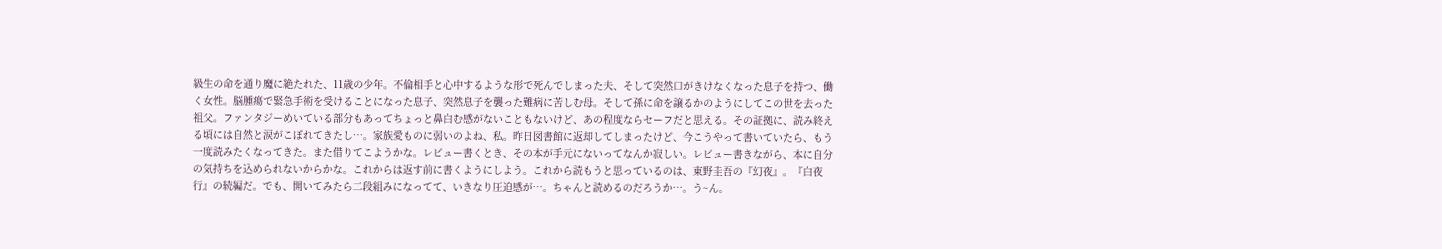級生の命を通り魔に絶たれた、11歳の少年。不倫相手と心中するような形で死んでしまった夫、そして突然口がきけなくなった息子を持つ、働く女性。脳腫瘍で緊急手術を受けることになった息子、突然息子を襲った難病に苦しむ母。そして孫に命を譲るかのようにしてこの世を去った祖父。ファンタジーめいている部分もあってちょっと鼻白む感がないこともないけど、あの程度ならセーフだと思える。その証拠に、読み終える頃には自然と涙がこぼれてきたし…。家族愛ものに弱いのよね、私。昨日図書館に返却してしまったけど、今こうやって書いていたら、もう一度読みたくなってきた。また借りてこようかな。レビュー書くとき、その本が手元にないってなんか寂しい。レビュー書きながら、本に自分の気持ちを込められないからかな。これからは返す前に書くようにしよう。これから読もうと思っているのは、東野圭吾の『幻夜』。『白夜行』の続編だ。でも、開いてみたら二段組みになってて、いきなり圧迫感が…。ちゃんと読めるのだろうか…。う~ん。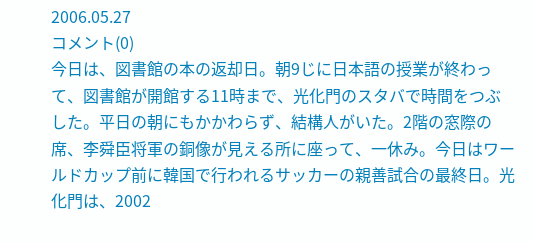2006.05.27
コメント(0)
今日は、図書館の本の返却日。朝9じに日本語の授業が終わって、図書館が開館する11時まで、光化門のスタバで時間をつぶした。平日の朝にもかかわらず、結構人がいた。2階の窓際の席、李舜臣将軍の銅像が見える所に座って、一休み。今日はワールドカップ前に韓国で行われるサッカーの親善試合の最終日。光化門は、2002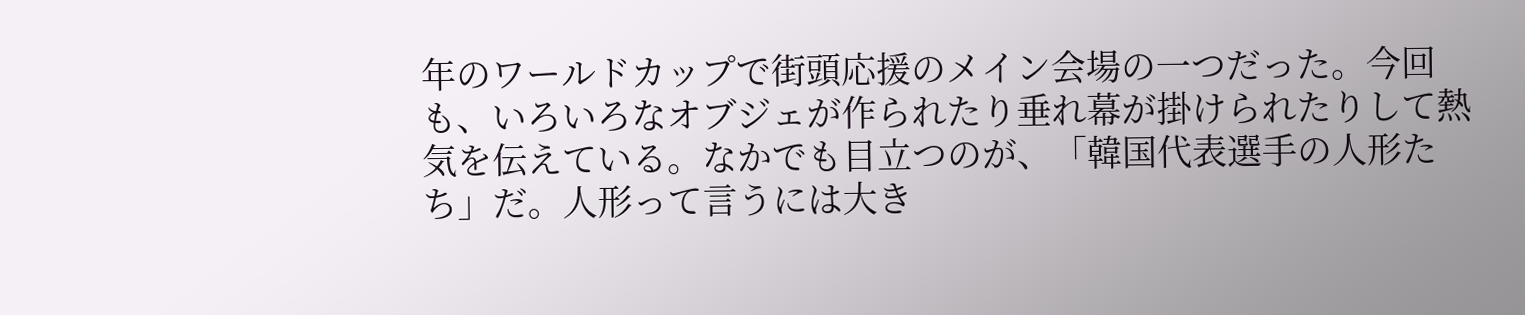年のワールドカップで街頭応援のメイン会場の一つだった。今回も、いろいろなオブジェが作られたり垂れ幕が掛けられたりして熱気を伝えている。なかでも目立つのが、「韓国代表選手の人形たち」だ。人形って言うには大き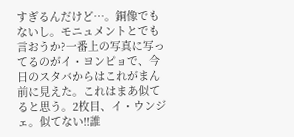すぎるんだけど…。銅像でもないし。モニュメントとでも言おうか?一番上の写真に写ってるのがイ・ヨンピョで、今日のスタバからはこれがまん前に見えた。これはまあ似てると思う。2枚目、イ・ウンジェ。似てない!!誰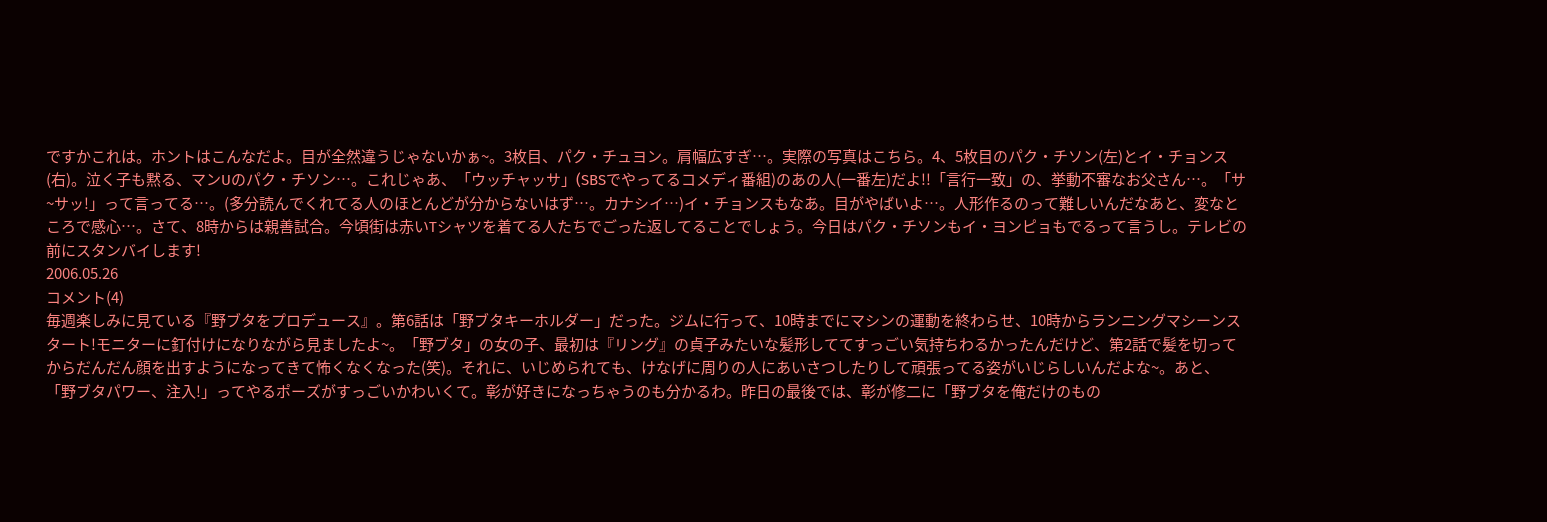ですかこれは。ホントはこんなだよ。目が全然違うじゃないかぁ~。3枚目、パク・チュヨン。肩幅広すぎ…。実際の写真はこちら。4、5枚目のパク・チソン(左)とイ・チョンス(右)。泣く子も黙る、マンUのパク・チソン…。これじゃあ、「ウッチャッサ」(SBSでやってるコメディ番組)のあの人(一番左)だよ!!「言行一致」の、挙動不審なお父さん…。「サ~サッ!」って言ってる…。(多分読んでくれてる人のほとんどが分からないはず…。カナシイ…)イ・チョンスもなあ。目がやばいよ…。人形作るのって難しいんだなあと、変なところで感心…。さて、8時からは親善試合。今頃街は赤いTシャツを着てる人たちでごった返してることでしょう。今日はパク・チソンもイ・ヨンピョもでるって言うし。テレビの前にスタンバイします!
2006.05.26
コメント(4)
毎週楽しみに見ている『野ブタをプロデュース』。第6話は「野ブタキーホルダー」だった。ジムに行って、10時までにマシンの運動を終わらせ、10時からランニングマシーンスタート!モニターに釘付けになりながら見ましたよ~。「野ブタ」の女の子、最初は『リング』の貞子みたいな髪形しててすっごい気持ちわるかったんだけど、第2話で髪を切ってからだんだん顔を出すようになってきて怖くなくなった(笑)。それに、いじめられても、けなげに周りの人にあいさつしたりして頑張ってる姿がいじらしいんだよな~。あと、「野ブタパワー、注入!」ってやるポーズがすっごいかわいくて。彰が好きになっちゃうのも分かるわ。昨日の最後では、彰が修二に「野ブタを俺だけのもの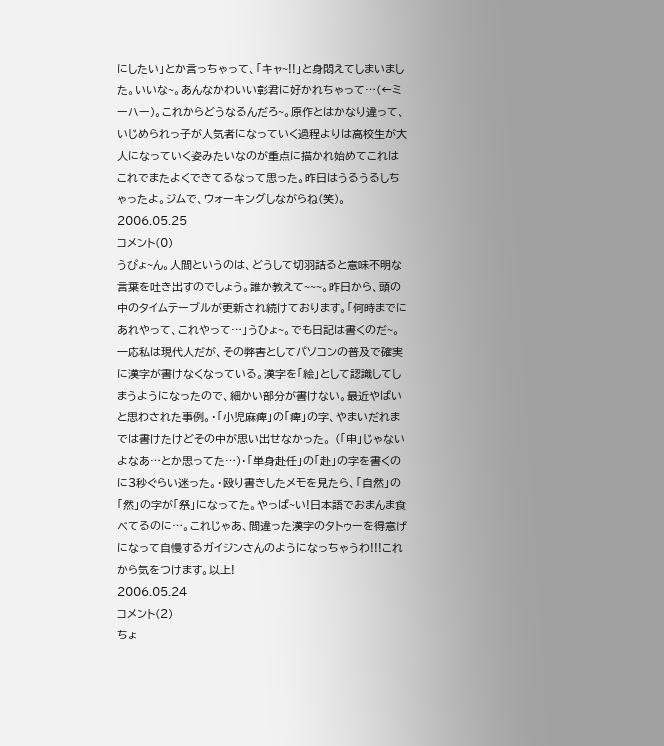にしたい」とか言っちゃって、「キャ~!!」と身悶えてしまいました。いいな~。あんなかわいい彰君に好かれちゃって…(←ミーハー)。これからどうなるんだろ~。原作とはかなり違って、いじめられっ子が人気者になっていく過程よりは高校生が大人になっていく姿みたいなのが重点に描かれ始めてこれはこれでまたよくできてるなって思った。昨日はうるうるしちゃったよ。ジムで、ウォーキングしながらね(笑)。
2006.05.25
コメント(0)
うぴょ~ん。人間というのは、どうして切羽詰ると意味不明な言葉を吐き出すのでしょう。誰か教えて~~~。昨日から、頭の中のタイムテーブルが更新され続けております。「何時までにあれやって、これやって…」うひょ~。でも日記は書くのだ~。一応私は現代人だが、その弊害としてパソコンの普及で確実に漢字が書けなくなっている。漢字を「絵」として認識してしまうようになったので、細かい部分が書けない。最近やばいと思わされた事例。・「小児麻痺」の「痺」の字、やまいだれまでは書けたけどその中が思い出せなかった。 (「申」じゃないよなあ…とか思ってた…)・「単身赴任」の「赴」の字を書くのに3秒ぐらい迷った。・殴り書きしたメモを見たら、「自然」の「然」の字が「祭」になってた。やっば~い!日本語でおまんま食べてるのに…。これじゃあ、間違った漢字のタトゥーを得意げになって自慢するガイジンさんのようになっちゃうわ!!!これから気をつけます。以上!
2006.05.24
コメント(2)
ちょ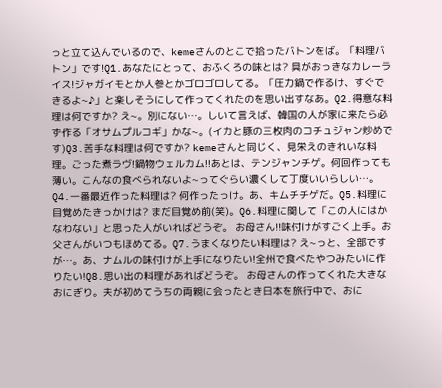っと立て込んでいるので、kemeさんのとこで拾ったバトンをば。「料理バトン」です!Q1.あなたにとって、おふくろの味とは? 具がおっきなカレーライス!ジャガイモとか人参とかゴロゴロしてる。「圧力鍋で作るけ、すぐできるよ~♪」と楽しそうにして作ってくれたのを思い出すなあ。Q2.得意な料理は何ですか? え~。別にない…。しいて言えば、韓国の人が家に来たら必ず作る「オサムプルコギ」かな~。(イカと豚の三枚肉のコチュジャン炒めです)Q3.苦手な料理は何ですか? kemeさんと同じく、見栄えのきれいな料理。ごった煮ラヴ!鍋物ウェルカム!!あとは、テンジャンチゲ。何回作っても薄い。こんなの食べられないよ~ってぐらい濃くして丁度いいらしい…。 Q4.一番最近作った料理は? 何作ったっけ。あ、キムチチゲだ。Q5.料理に目覚めたきっかけは? まだ目覚め前(笑)。Q6.料理に関して「この人にはかなわない」と思った人がいればどうぞ。 お母さん!!味付けがすごく上手。お父さんがいつもほめてる。Q7.うまくなりたい料理は? え~っと、全部ですが…。あ、ナムルの味付けが上手になりたい!全州で食べたやつみたいに作りたい!Q8.思い出の料理があればどうぞ。 お母さんの作ってくれた大きなおにぎり。夫が初めてうちの両親に会ったとき日本を旅行中で、おに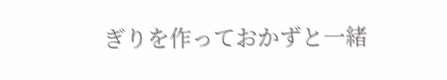ぎりを作っておかずと一緒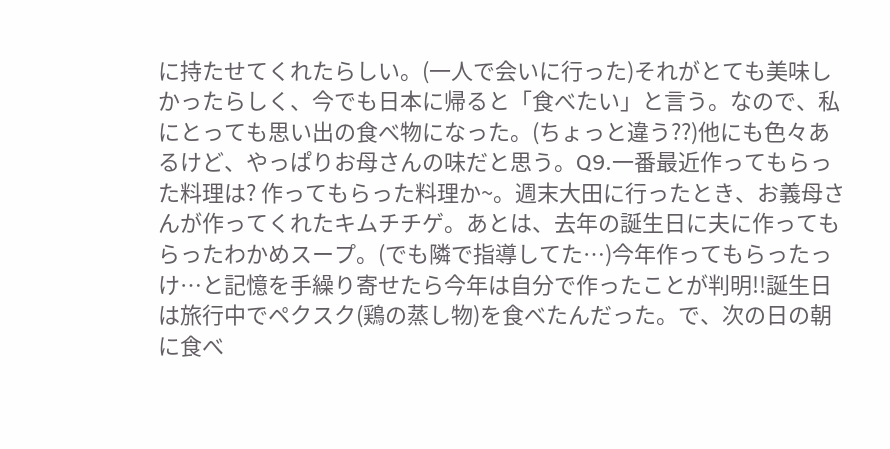に持たせてくれたらしい。(一人で会いに行った)それがとても美味しかったらしく、今でも日本に帰ると「食べたい」と言う。なので、私にとっても思い出の食べ物になった。(ちょっと違う??)他にも色々あるけど、やっぱりお母さんの味だと思う。Q9.一番最近作ってもらった料理は? 作ってもらった料理か~。週末大田に行ったとき、お義母さんが作ってくれたキムチチゲ。あとは、去年の誕生日に夫に作ってもらったわかめスープ。(でも隣で指導してた…)今年作ってもらったっけ…と記憶を手繰り寄せたら今年は自分で作ったことが判明!!誕生日は旅行中でペクスク(鶏の蒸し物)を食べたんだった。で、次の日の朝に食べ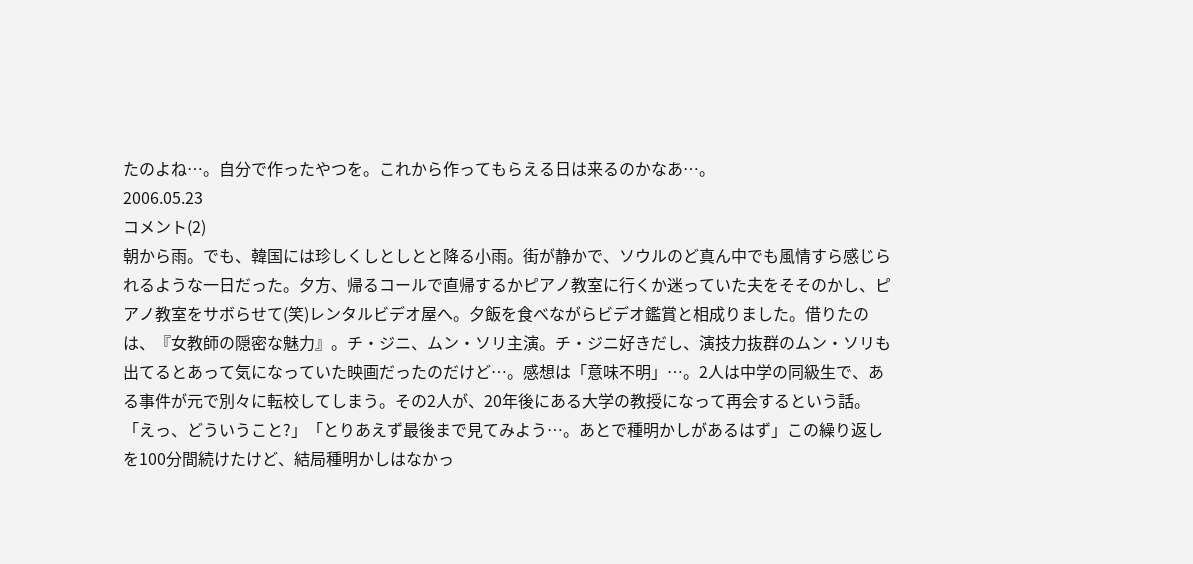たのよね…。自分で作ったやつを。これから作ってもらえる日は来るのかなあ…。
2006.05.23
コメント(2)
朝から雨。でも、韓国には珍しくしとしとと降る小雨。街が静かで、ソウルのど真ん中でも風情すら感じられるような一日だった。夕方、帰るコールで直帰するかピアノ教室に行くか迷っていた夫をそそのかし、ピアノ教室をサボらせて(笑)レンタルビデオ屋へ。夕飯を食べながらビデオ鑑賞と相成りました。借りたのは、『女教師の隠密な魅力』。チ・ジニ、ムン・ソリ主演。チ・ジニ好きだし、演技力抜群のムン・ソリも出てるとあって気になっていた映画だったのだけど…。感想は「意味不明」…。2人は中学の同級生で、ある事件が元で別々に転校してしまう。その2人が、20年後にある大学の教授になって再会するという話。「えっ、どういうこと?」「とりあえず最後まで見てみよう…。あとで種明かしがあるはず」この繰り返しを100分間続けたけど、結局種明かしはなかっ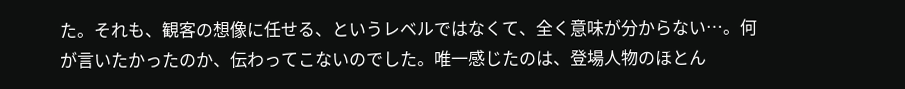た。それも、観客の想像に任せる、というレベルではなくて、全く意味が分からない…。何が言いたかったのか、伝わってこないのでした。唯一感じたのは、登場人物のほとん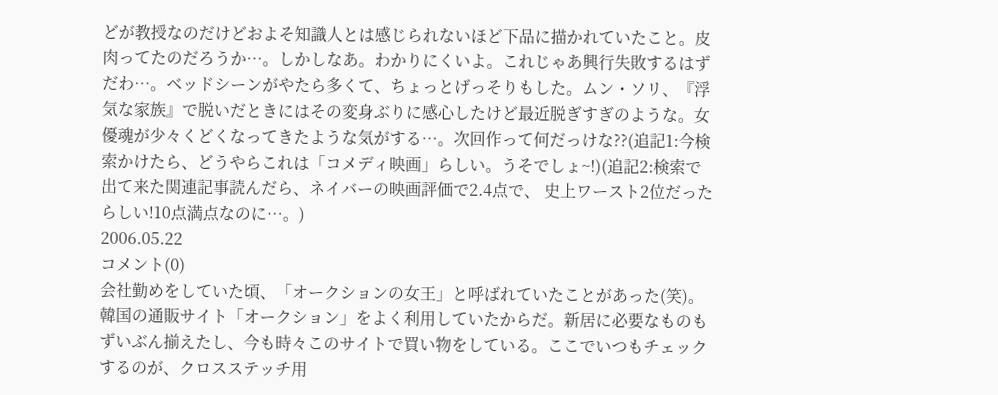どが教授なのだけどおよそ知識人とは感じられないほど下品に描かれていたこと。皮肉ってたのだろうか…。しかしなあ。わかりにくいよ。これじゃあ興行失敗するはずだわ…。ベッドシーンがやたら多くて、ちょっとげっそりもした。ムン・ソリ、『浮気な家族』で脱いだときにはその変身ぶりに感心したけど最近脱ぎすぎのような。女優魂が少々くどくなってきたような気がする…。次回作って何だっけな??(追記1:今検索かけたら、どうやらこれは「コメディ映画」らしい。うそでしょ~!)(追記2:検索で出て来た関連記事読んだら、ネイバーの映画評価で2.4点で、 史上ワースト2位だったらしい!10点満点なのに…。)
2006.05.22
コメント(0)
会社勤めをしていた頃、「オークションの女王」と呼ばれていたことがあった(笑)。韓国の通販サイト「オークション」をよく利用していたからだ。新居に必要なものもずいぶん揃えたし、今も時々このサイトで買い物をしている。ここでいつもチェックするのが、クロスステッチ用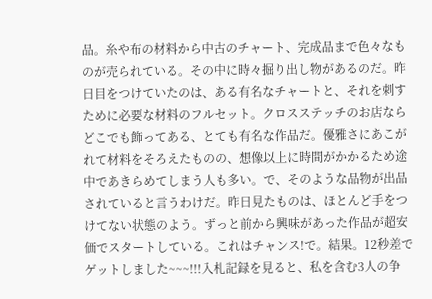品。糸や布の材料から中古のチャート、完成品まで色々なものが売られている。その中に時々掘り出し物があるのだ。昨日目をつけていたのは、ある有名なチャートと、それを刺すために必要な材料のフルセット。クロスステッチのお店ならどこでも飾ってある、とても有名な作品だ。優雅さにあこがれて材料をそろえたものの、想像以上に時間がかかるため途中であきらめてしまう人も多い。で、そのような品物が出品されていると言うわけだ。昨日見たものは、ほとんど手をつけてない状態のよう。ずっと前から興味があった作品が超安価でスタートしている。これはチャンス!で。結果。12秒差でゲットしました~~~!!!入札記録を見ると、私を含む3人の争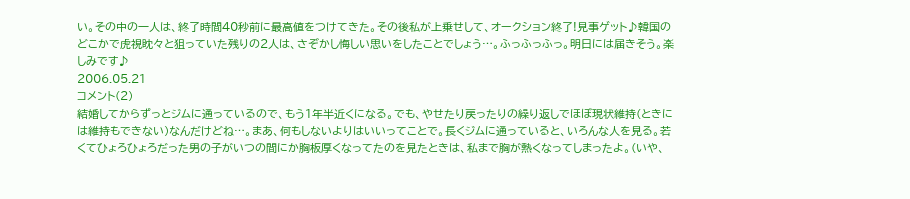い。その中の一人は、終了時間40秒前に最高値をつけてきた。その後私が上乗せして、オークション終了!見事ゲット♪韓国のどこかで虎視眈々と狙っていた残りの2人は、さぞかし悔しい思いをしたことでしょう…。ふっふっふっ。明日には届きそう。楽しみです♪
2006.05.21
コメント(2)
結婚してからずっとジムに通っているので、もう1年半近くになる。でも、やせたり戻ったりの繰り返しでほぼ現状維持(ときには維持もできない)なんだけどね…。まあ、何もしないよりはいいってことで。長くジムに通っていると、いろんな人を見る。若くてひょろひょろだった男の子がいつの間にか胸板厚くなってたのを見たときは、私まで胸が熱くなってしまったよ。(いや、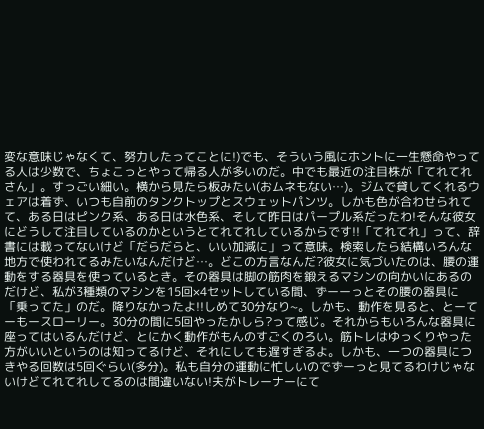変な意味じゃなくて、努力したってことに!)でも、そういう風にホントに一生懸命やってる人は少数で、ちょこっとやって帰る人が多いのだ。中でも最近の注目株が「てれてれさん」。すっごい細い。横から見たら板みたい(おムネもない…)。ジムで貸してくれるウェアは着ず、いつも自前のタンクトップとスウェットパンツ。しかも色が合わせられてて、ある日はピンク系、ある日は水色系、そして昨日はパープル系だったわ!そんな彼女にどうして注目しているのかというとてれてれしているからです!!「てれてれ」って、辞書には載ってないけど「だらだらと、いい加減に」って意味。検索したら結構いろんな地方で使われてるみたいなんだけど…。どこの方言なんだ?彼女に気づいたのは、腰の運動をする器具を使っているとき。その器具は脚の筋肉を鍛えるマシンの向かいにあるのだけど、私が3種類のマシンを15回×4セットしている間、ずーーっとその腰の器具に「乗ってた」のだ。降りなかったよ!!しめて30分なり~。しかも、動作を見ると、とーてーもースローリー。30分の間に5回やったかしら?って感じ。それからもいろんな器具に座ってはいるんだけど、とにかく動作がもんのすごくのろい。筋トレはゆっくりやった方がいいというのは知ってるけど、それにしても遅すぎるよ。しかも、一つの器具につきやる回数は5回ぐらい(多分)。私も自分の運動に忙しいのでずーっと見てるわけじゃないけどてれてれしてるのは間違いない!夫がトレーナーにて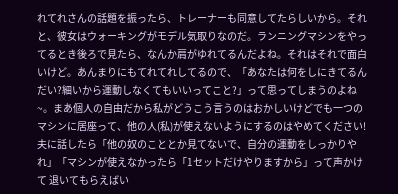れてれさんの話題を振ったら、トレーナーも同意してたらしいから。それと、彼女はウォーキングがモデル気取りなのだ。ランニングマシンをやってるとき後ろで見たら、なんか肩がゆれてるんだよね。それはそれで面白いけど。あんまりにもてれてれしてるので、「あなたは何をしにきてるんだい?細いから運動しなくてもいいってこと?」って思ってしまうのよね~。まあ個人の自由だから私がどうこう言うのはおかしいけどでも一つのマシンに居座って、他の人(私)が使えないようにするのはやめてください!夫に話したら「他の奴のこととか見てないで、自分の運動をしっかりやれ」「マシンが使えなかったら「1セットだけやりますから」って声かけて 退いてもらえばい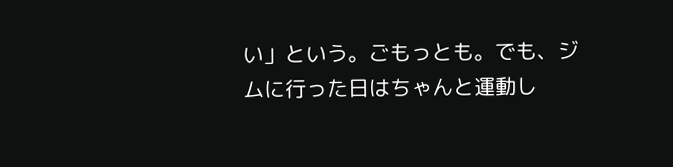い」という。ごもっとも。でも、ジムに行った日はちゃんと運動し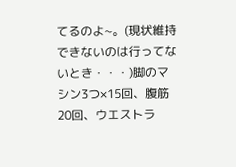てるのよ~。(現状維持できないのは行ってないとき・・・)脚のマシン3つ×15回、腹筋20回、ウエストラ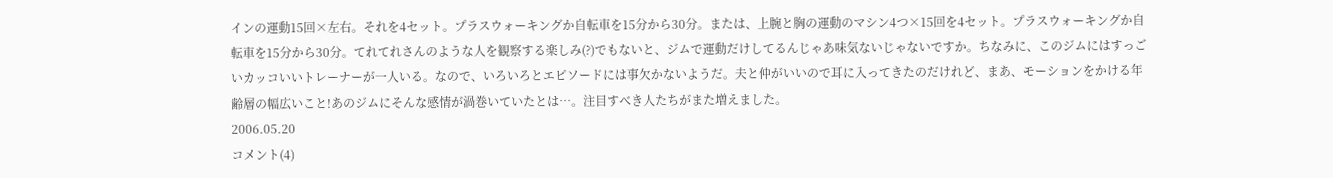インの運動15回×左右。それを4セット。プラスウォーキングか自転車を15分から30分。または、上腕と胸の運動のマシン4つ×15回を4セット。プラスウォーキングか自転車を15分から30分。てれてれさんのような人を観察する楽しみ(?)でもないと、ジムで運動だけしてるんじゃあ味気ないじゃないですか。ちなみに、このジムにはすっごいカッコいいトレーナーが一人いる。なので、いろいろとエピソードには事欠かないようだ。夫と仲がいいので耳に入ってきたのだけれど、まあ、モーションをかける年齢層の幅広いこと!あのジムにそんな感情が渦巻いていたとは…。注目すべき人たちがまた増えました。
2006.05.20
コメント(4)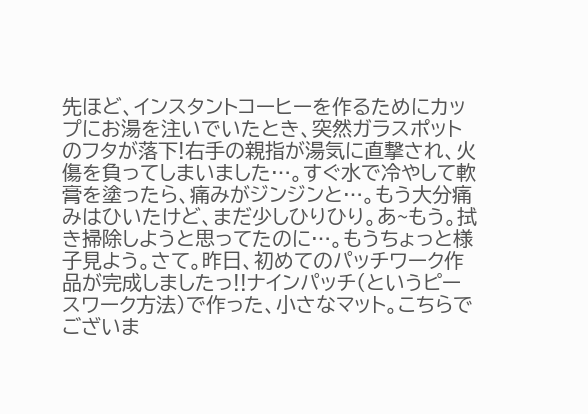先ほど、インスタントコーヒーを作るためにカップにお湯を注いでいたとき、突然ガラスポットのフタが落下!右手の親指が湯気に直撃され、火傷を負ってしまいました…。すぐ水で冷やして軟膏を塗ったら、痛みがジンジンと…。もう大分痛みはひいたけど、まだ少しひりひり。あ~もう。拭き掃除しようと思ってたのに…。もうちょっと様子見よう。さて。昨日、初めてのパッチワーク作品が完成しましたっ!!ナインパッチ(というピースワーク方法)で作った、小さなマット。こちらでございま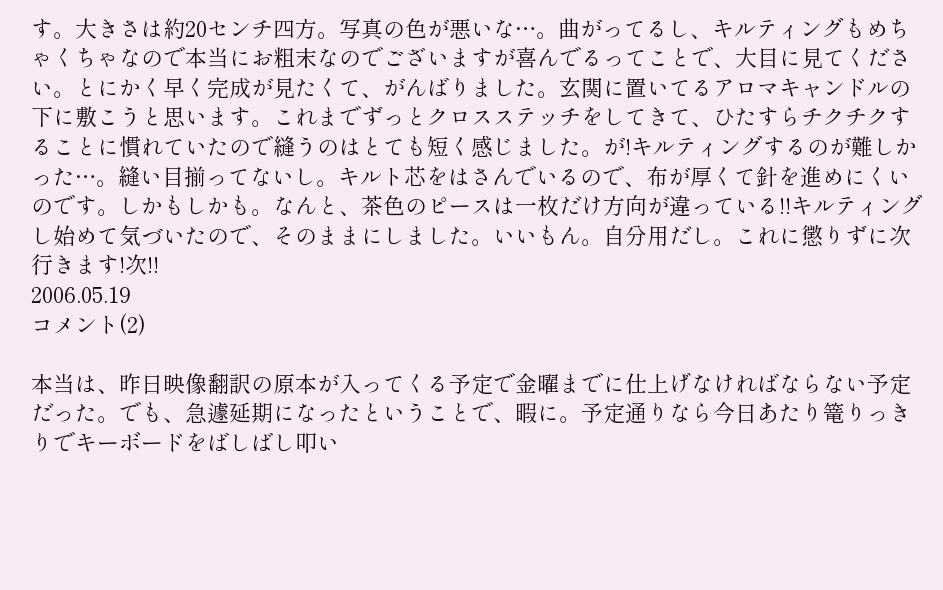す。大きさは約20センチ四方。写真の色が悪いな…。曲がってるし、キルティングもめちゃくちゃなので本当にお粗末なのでございますが喜んでるってことで、大目に見てください。とにかく早く完成が見たくて、がんばりました。玄関に置いてるアロマキャンドルの下に敷こうと思います。これまでずっとクロスステッチをしてきて、ひたすらチクチクすることに慣れていたので縫うのはとても短く感じました。が!キルティングするのが難しかった…。縫い目揃ってないし。キルト芯をはさんでいるので、布が厚くて針を進めにくいのです。しかもしかも。なんと、茶色のピースは一枚だけ方向が違っている!!キルティングし始めて気づいたので、そのままにしました。いいもん。自分用だし。これに懲りずに次行きます!次!!
2006.05.19
コメント(2)

本当は、昨日映像翻訳の原本が入ってくる予定で金曜までに仕上げなければならない予定だった。でも、急遽延期になったということで、暇に。予定通りなら今日あたり篭りっきりでキーボードをばしばし叩い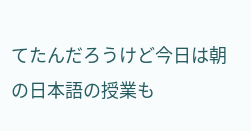てたんだろうけど今日は朝の日本語の授業も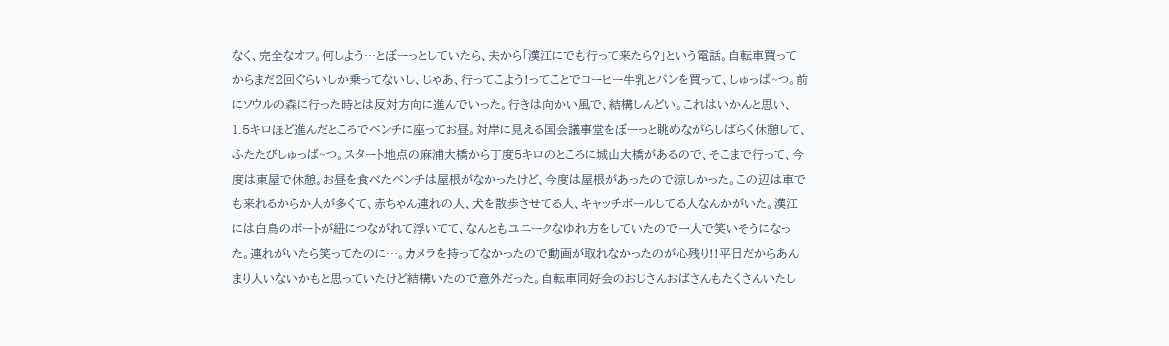なく、完全なオフ。何しよう…とぼーっとしていたら、夫から「漢江にでも行って来たら?」という電話。自転車買ってからまだ2回ぐらいしか乗ってないし、じゃあ、行ってこよう!ってことでコーヒー牛乳とパンを買って、しゅっぱ~つ。前にソウルの森に行った時とは反対方向に進んでいった。行きは向かい風で、結構しんどい。これはいかんと思い、1.5キロほど進んだところでベンチに座ってお昼。対岸に見える国会議事堂をぼーっと眺めながらしばらく休憩して、ふたたびしゅっぱ~つ。スタート地点の麻浦大橋から丁度5キロのところに城山大橋があるので、そこまで行って、今度は東屋で休憩。お昼を食べたベンチは屋根がなかったけど、今度は屋根があったので涼しかった。この辺は車でも来れるからか人が多くて、赤ちゃん連れの人、犬を散歩させてる人、キャッチボールしてる人なんかがいた。漢江には白鳥のボートが紐につながれて浮いてて、なんともユニークなゆれ方をしていたので一人で笑いそうになった。連れがいたら笑ってたのに…。カメラを持ってなかったので動画が取れなかったのが心残り!!平日だからあんまり人いないかもと思っていたけど結構いたので意外だった。自転車同好会のおじさんおばさんもたくさんいたし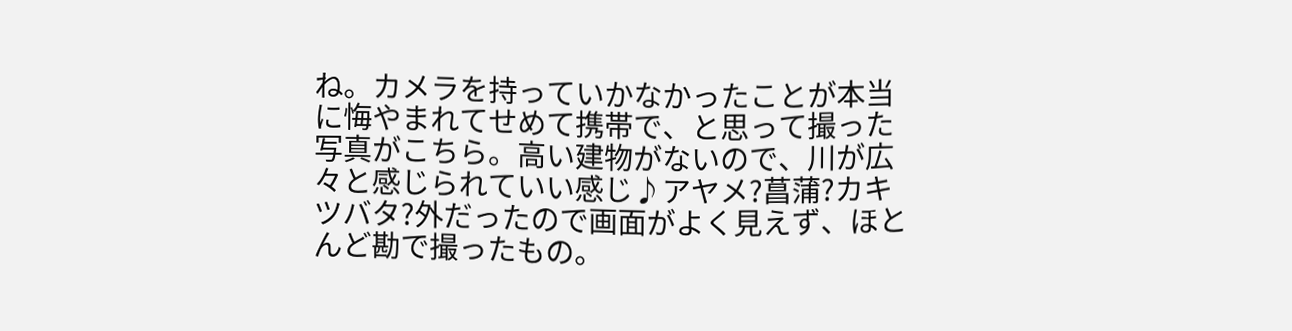ね。カメラを持っていかなかったことが本当に悔やまれてせめて携帯で、と思って撮った写真がこちら。高い建物がないので、川が広々と感じられていい感じ♪アヤメ?菖蒲?カキツバタ?外だったので画面がよく見えず、ほとんど勘で撮ったもの。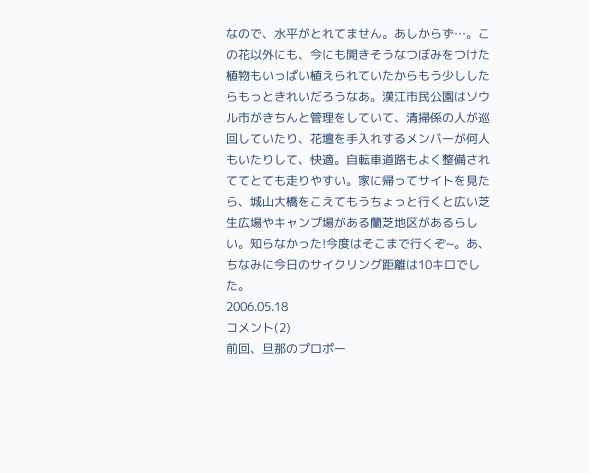なので、水平がとれてません。あしからず…。この花以外にも、今にも開きそうなつぼみをつけた植物もいっぱい植えられていたからもう少ししたらもっときれいだろうなあ。漢江市民公園はソウル市がきちんと管理をしていて、清掃係の人が巡回していたり、花壇を手入れするメンバーが何人もいたりして、快適。自転車道路もよく整備されててとても走りやすい。家に帰ってサイトを見たら、城山大橋をこえてもうちょっと行くと広い芝生広場やキャンプ場がある蘭芝地区があるらしい。知らなかった!今度はそこまで行くぞ~。あ、ちなみに今日のサイクリング距離は10キロでした。
2006.05.18
コメント(2)
前回、旦那のプロポー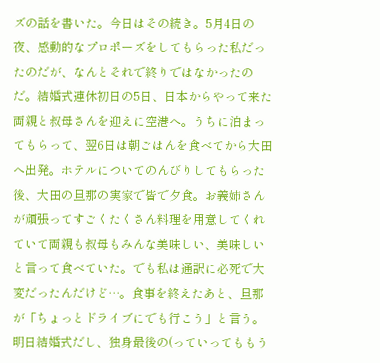ズの話を書いた。今日はその続き。5月4日の夜、感動的なプロポーズをしてもらった私だったのだが、なんとそれで終りではなかったのだ。結婚式連休初日の5日、日本からやって来た両親と叔母さんを迎えに空港へ。うちに泊まってもらって、翌6日は朝ごはんを食べてから大田へ出発。ホテルについてのんびりしてもらった後、大田の旦那の実家で皆で夕食。お義姉さんが頑張ってすごくたくさん料理を用意してくれていて両親も叔母もみんな美味しい、美味しいと言って食べていた。でも私は通訳に必死で大変だったんだけど…。食事を終えたあと、旦那が「ちょっとドライブにでも行こう」と言う。明日結婚式だし、独身最後の(っていってももう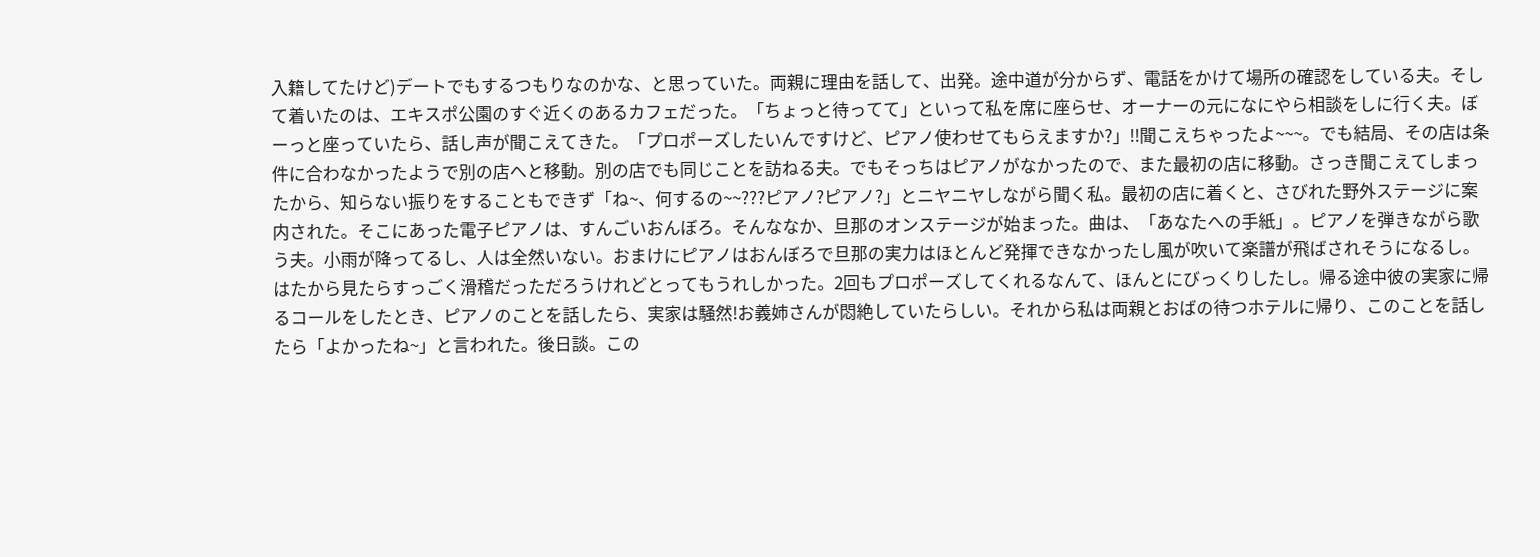入籍してたけど)デートでもするつもりなのかな、と思っていた。両親に理由を話して、出発。途中道が分からず、電話をかけて場所の確認をしている夫。そして着いたのは、エキスポ公園のすぐ近くのあるカフェだった。「ちょっと待ってて」といって私を席に座らせ、オーナーの元になにやら相談をしに行く夫。ぼーっと座っていたら、話し声が聞こえてきた。「プロポーズしたいんですけど、ピアノ使わせてもらえますか?」!!聞こえちゃったよ~~~。でも結局、その店は条件に合わなかったようで別の店へと移動。別の店でも同じことを訪ねる夫。でもそっちはピアノがなかったので、また最初の店に移動。さっき聞こえてしまったから、知らない振りをすることもできず「ね~、何するの~~???ピアノ?ピアノ?」とニヤニヤしながら聞く私。最初の店に着くと、さびれた野外ステージに案内された。そこにあった電子ピアノは、すんごいおんぼろ。そんななか、旦那のオンステージが始まった。曲は、「あなたへの手紙」。ピアノを弾きながら歌う夫。小雨が降ってるし、人は全然いない。おまけにピアノはおんぼろで旦那の実力はほとんど発揮できなかったし風が吹いて楽譜が飛ばされそうになるし。はたから見たらすっごく滑稽だっただろうけれどとってもうれしかった。2回もプロポーズしてくれるなんて、ほんとにびっくりしたし。帰る途中彼の実家に帰るコールをしたとき、ピアノのことを話したら、実家は騒然!お義姉さんが悶絶していたらしい。それから私は両親とおばの待つホテルに帰り、このことを話したら「よかったね~」と言われた。後日談。この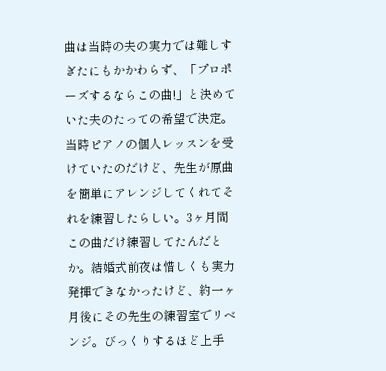曲は当時の夫の実力では難しすぎたにもかかわらず、「プロポーズするならこの曲!」と決めていた夫のたっての希望で決定。当時ピアノの個人レッスンを受けていたのだけど、先生が原曲を簡単にアレンジしてくれてそれを練習したらしい。3ヶ月間この曲だけ練習してたんだとか。結婚式前夜は惜しくも実力発揮できなかったけど、約一ヶ月後にその先生の練習室でリベンジ。びっくりするほど上手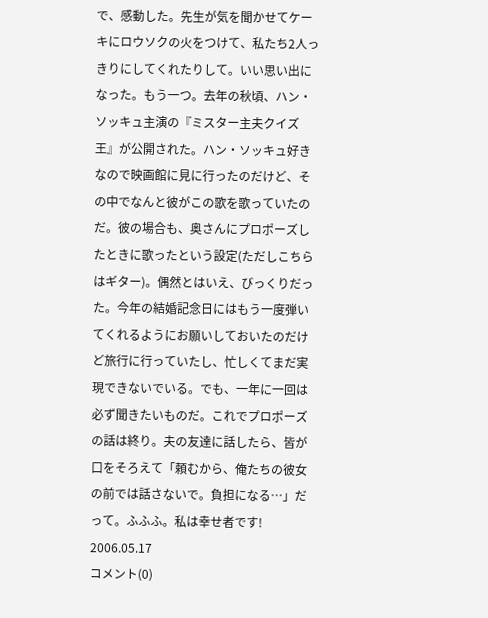で、感動した。先生が気を聞かせてケーキにロウソクの火をつけて、私たち2人っきりにしてくれたりして。いい思い出になった。もう一つ。去年の秋頃、ハン・ソッキュ主演の『ミスター主夫クイズ王』が公開された。ハン・ソッキュ好きなので映画館に見に行ったのだけど、その中でなんと彼がこの歌を歌っていたのだ。彼の場合も、奥さんにプロポーズしたときに歌ったという設定(ただしこちらはギター)。偶然とはいえ、びっくりだった。今年の結婚記念日にはもう一度弾いてくれるようにお願いしておいたのだけど旅行に行っていたし、忙しくてまだ実現できないでいる。でも、一年に一回は必ず聞きたいものだ。これでプロポーズの話は終り。夫の友達に話したら、皆が口をそろえて「頼むから、俺たちの彼女の前では話さないで。負担になる…」だって。ふふふ。私は幸せ者です!
2006.05.17
コメント(0)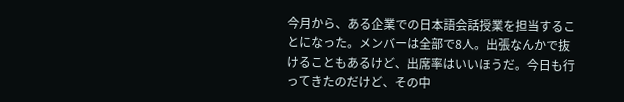今月から、ある企業での日本語会話授業を担当することになった。メンバーは全部で8人。出張なんかで抜けることもあるけど、出席率はいいほうだ。今日も行ってきたのだけど、その中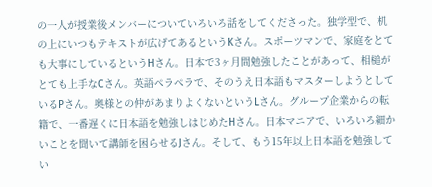の一人が授業後メンバーについていろいろ話をしてくださった。独学型で、机の上にいつもテキストが広げてあるというKさん。スポーツマンで、家庭をとても大事にしているというHさん。日本で3ヶ月間勉強したことがあって、相槌がとても上手なCさん。英語ペラペラで、そのうえ日本語もマスターしようとしているPさん。奥様との仲があまりよくないというLさん。グループ企業からの転籍で、一番遅くに日本語を勉強しはじめたHさん。日本マニアで、いろいろ細かいことを聞いて講師を困らせるJさん。そして、もう15年以上日本語を勉強してい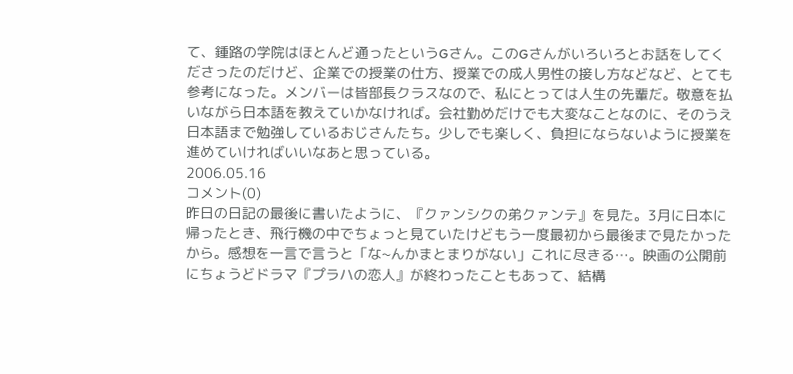て、鍾路の学院はほとんど通ったというGさん。このGさんがいろいろとお話をしてくださったのだけど、企業での授業の仕方、授業での成人男性の接し方などなど、とても参考になった。メンバーは皆部長クラスなので、私にとっては人生の先輩だ。敬意を払いながら日本語を教えていかなければ。会社勤めだけでも大変なことなのに、そのうえ日本語まで勉強しているおじさんたち。少しでも楽しく、負担にならないように授業を進めていければいいなあと思っている。
2006.05.16
コメント(0)
昨日の日記の最後に書いたように、『クァンシクの弟クァンテ』を見た。3月に日本に帰ったとき、飛行機の中でちょっと見ていたけどもう一度最初から最後まで見たかったから。感想を一言で言うと「な~んかまとまりがない」これに尽きる…。映画の公開前にちょうどドラマ『プラハの恋人』が終わったこともあって、結構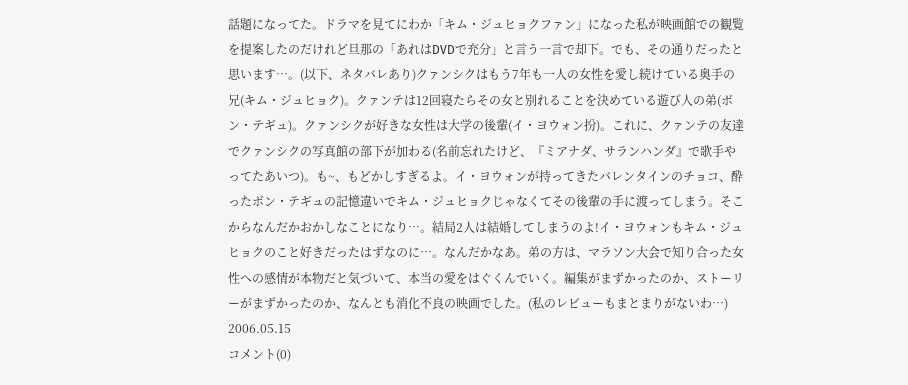話題になってた。ドラマを見てにわか「キム・ジュヒョクファン」になった私が映画館での観覧を提案したのだけれど旦那の「あれはDVDで充分」と言う一言で却下。でも、その通りだったと思います…。(以下、ネタバレあり)クァンシクはもう7年も一人の女性を愛し続けている奥手の兄(キム・ジュヒョク)。クァンテは12回寝たらその女と別れることを決めている遊び人の弟(ボン・テギュ)。クァンシクが好きな女性は大学の後輩(イ・ヨウォン扮)。これに、クァンテの友達でクァンシクの写真館の部下が加わる(名前忘れたけど、『ミアナダ、サランハンダ』で歌手やってたあいつ)。も~、もどかしすぎるよ。イ・ヨウォンが持ってきたバレンタインのチョコ、酔ったボン・テギュの記憶違いでキム・ジュヒョクじゃなくてその後輩の手に渡ってしまう。そこからなんだかおかしなことになり…。結局2人は結婚してしまうのよ!イ・ヨウォンもキム・ジュヒョクのこと好きだったはずなのに…。なんだかなあ。弟の方は、マラソン大会で知り合った女性への感情が本物だと気づいて、本当の愛をはぐくんでいく。編集がまずかったのか、ストーリーがまずかったのか、なんとも消化不良の映画でした。(私のレビューもまとまりがないわ…)
2006.05.15
コメント(0)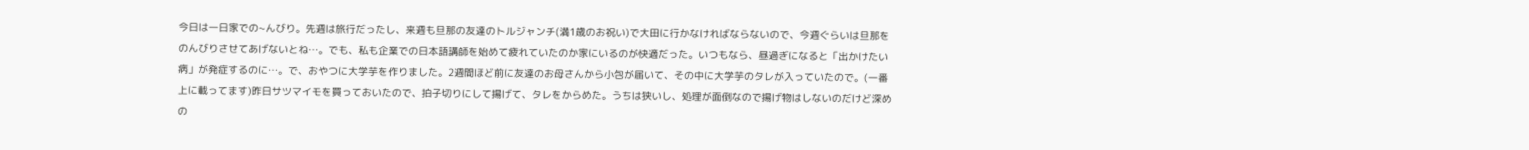今日は一日家での~んびり。先週は旅行だったし、来週も旦那の友達のトルジャンチ(満1歳のお祝い)で大田に行かなければならないので、今週ぐらいは旦那をのんびりさせてあげないとね…。でも、私も企業での日本語講師を始めて疲れていたのか家にいるのが快適だった。いつもなら、昼過ぎになると「出かけたい病」が発症するのに…。で、おやつに大学芋を作りました。2週間ほど前に友達のお母さんから小包が届いて、その中に大学芋のタレが入っていたので。(一番上に載ってます)昨日サツマイモを買っておいたので、拍子切りにして揚げて、タレをからめた。うちは狭いし、処理が面倒なので揚げ物はしないのだけど深めの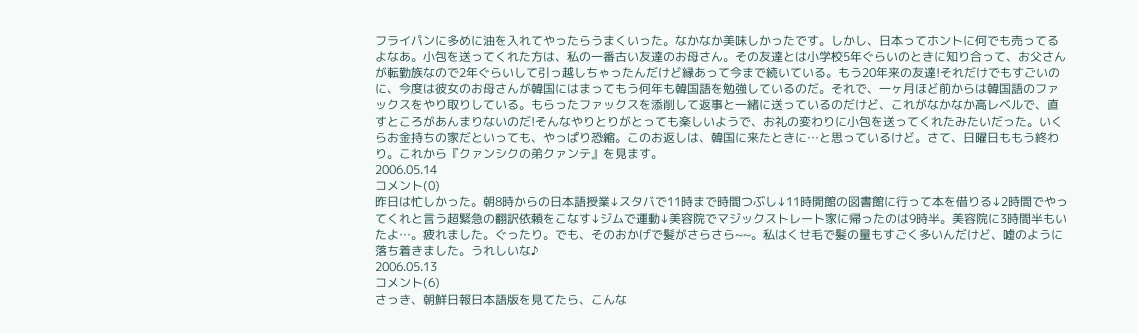フライパンに多めに油を入れてやったらうまくいった。なかなか美味しかったです。しかし、日本ってホントに何でも売ってるよなあ。小包を送ってくれた方は、私の一番古い友達のお母さん。その友達とは小学校5年ぐらいのときに知り合って、お父さんが転勤族なので2年ぐらいして引っ越しちゃったんだけど縁あって今まで続いている。もう20年来の友達!それだけでもすごいのに、今度は彼女のお母さんが韓国にはまってもう何年も韓国語を勉強しているのだ。それで、一ヶ月ほど前からは韓国語のファックスをやり取りしている。もらったファックスを添削して返事と一緒に送っているのだけど、これがなかなか高レベルで、直すところがあんまりないのだ!そんなやりとりがとっても楽しいようで、お礼の変わりに小包を送ってくれたみたいだった。いくらお金持ちの家だといっても、やっぱり恐縮。このお返しは、韓国に来たときに…と思っているけど。さて、日曜日ももう終わり。これから『クァンシクの弟クァンテ』を見ます。
2006.05.14
コメント(0)
昨日は忙しかった。朝8時からの日本語授業↓スタバで11時まで時間つぶし↓11時開館の図書館に行って本を借りる↓2時間でやってくれと言う超緊急の翻訳依頼をこなす↓ジムで運動↓美容院でマジックストレート家に帰ったのは9時半。美容院に3時間半もいたよ…。疲れました。ぐったり。でも、そのおかげで髪がさらさら~~。私はくせ毛で髪の量もすごく多いんだけど、嘘のように落ち着きました。うれしいな♪
2006.05.13
コメント(6)
さっき、朝鮮日報日本語版を見てたら、こんな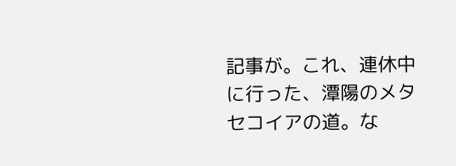記事が。これ、連休中に行った、潭陽のメタセコイアの道。な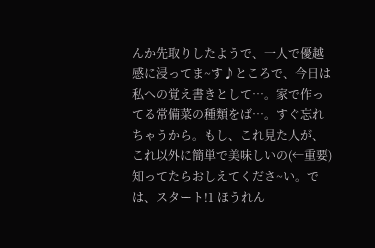んか先取りしたようで、一人で優越感に浸ってま~す♪ところで、今日は私への覚え書きとして…。家で作ってる常備菜の種類をば…。すぐ忘れちゃうから。もし、これ見た人が、これ以外に簡単で美味しいの(←重要)知ってたらおしえてくださ~い。では、スタート!1 ほうれん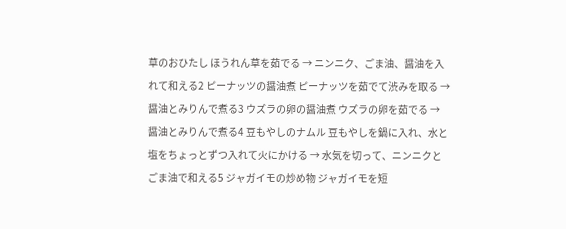草のおひたし ほうれん草を茹でる → ニンニク、ごま油、醤油を入れて和える2 ピーナッツの醤油煮 ピーナッツを茹でて渋みを取る → 醤油とみりんで煮る3 ウズラの卵の醤油煮 ウズラの卵を茹でる → 醤油とみりんで煮る4 豆もやしのナムル 豆もやしを鍋に入れ、水と塩をちょっとずつ入れて火にかける → 水気を切って、ニンニクとごま油で和える5 ジャガイモの炒め物 ジャガイモを短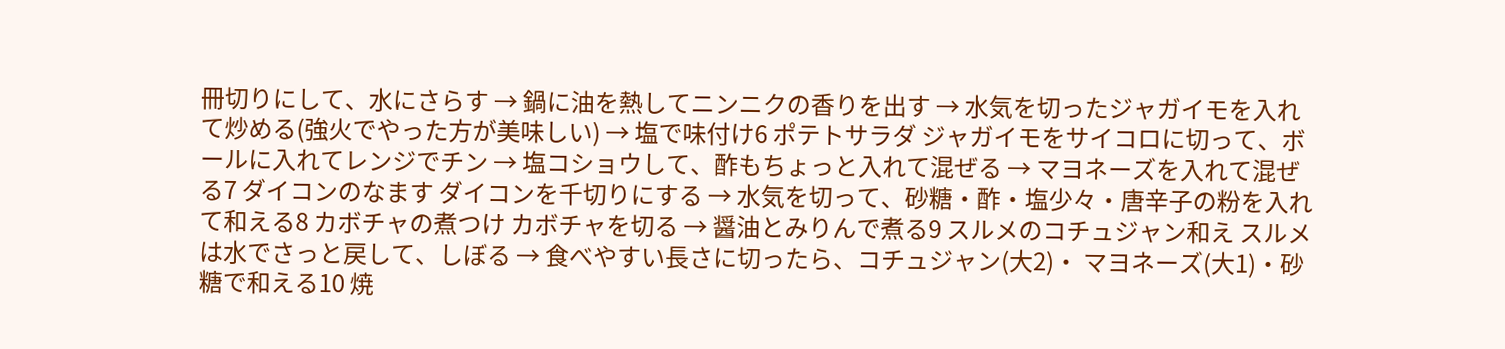冊切りにして、水にさらす → 鍋に油を熱してニンニクの香りを出す → 水気を切ったジャガイモを入れて炒める(強火でやった方が美味しい) → 塩で味付け6 ポテトサラダ ジャガイモをサイコロに切って、ボールに入れてレンジでチン → 塩コショウして、酢もちょっと入れて混ぜる → マヨネーズを入れて混ぜる7 ダイコンのなます ダイコンを千切りにする → 水気を切って、砂糖・酢・塩少々・唐辛子の粉を入れて和える8 カボチャの煮つけ カボチャを切る → 醤油とみりんで煮る9 スルメのコチュジャン和え スルメは水でさっと戻して、しぼる → 食べやすい長さに切ったら、コチュジャン(大2)・ マヨネーズ(大1)・砂糖で和える10 焼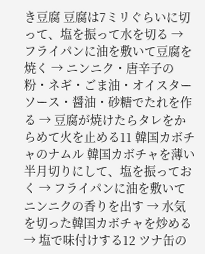き豆腐 豆腐は7ミリぐらいに切って、塩を振って水を切る → フライパンに油を敷いて豆腐を焼く → ニンニク・唐辛子の粉・ネギ・ごま油・オイスターソース・醤油・砂糖でたれを作る → 豆腐が焼けたらタレをからめて火を止める11 韓国カボチャのナムル 韓国カボチャを薄い半月切りにして、塩を振っておく → フライパンに油を敷いてニンニクの香りを出す → 水気を切った韓国カボチャを炒める → 塩で味付けする12 ツナ缶の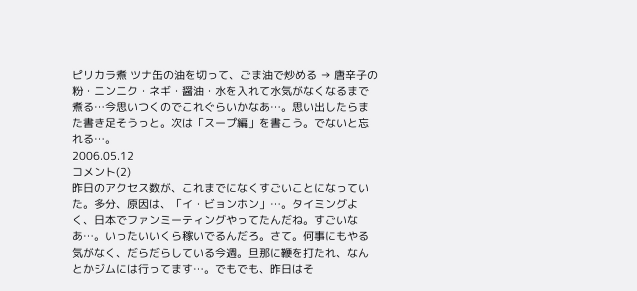ピリカラ煮 ツナ缶の油を切って、ごま油で炒める → 唐辛子の粉・ニンニク・ネギ・醤油・水を入れて水気がなくなるまで煮る…今思いつくのでこれぐらいかなあ…。思い出したらまた書き足そうっと。次は「スープ編」を書こう。でないと忘れる…。
2006.05.12
コメント(2)
昨日のアクセス数が、これまでになくすごいことになっていた。多分、原因は、「イ・ビョンホン」…。タイミングよく、日本でファンミーティングやってたんだね。すごいなあ…。いったいいくら稼いでるんだろ。さて。何事にもやる気がなく、だらだらしている今週。旦那に鞭を打たれ、なんとかジムには行ってます…。でもでも、昨日はそ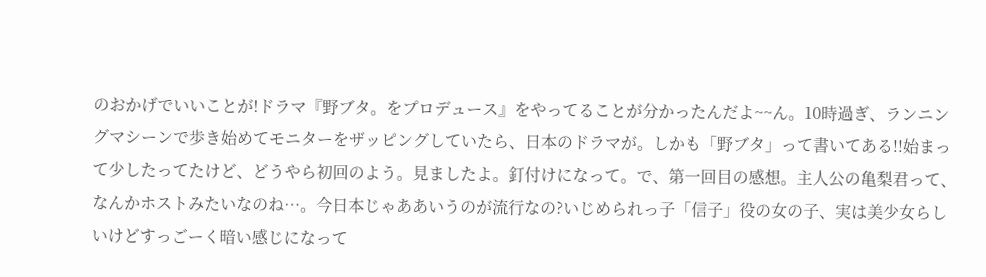のおかげでいいことが!ドラマ『野ブタ。をプロデュース』をやってることが分かったんだよ~~ん。10時過ぎ、ランニングマシーンで歩き始めてモニターをザッピングしていたら、日本のドラマが。しかも「野ブタ」って書いてある!!始まって少したってたけど、どうやら初回のよう。見ましたよ。釘付けになって。で、第一回目の感想。主人公の亀梨君って、なんかホストみたいなのね…。今日本じゃああいうのが流行なの?いじめられっ子「信子」役の女の子、実は美少女らしいけどすっごーく暗い感じになって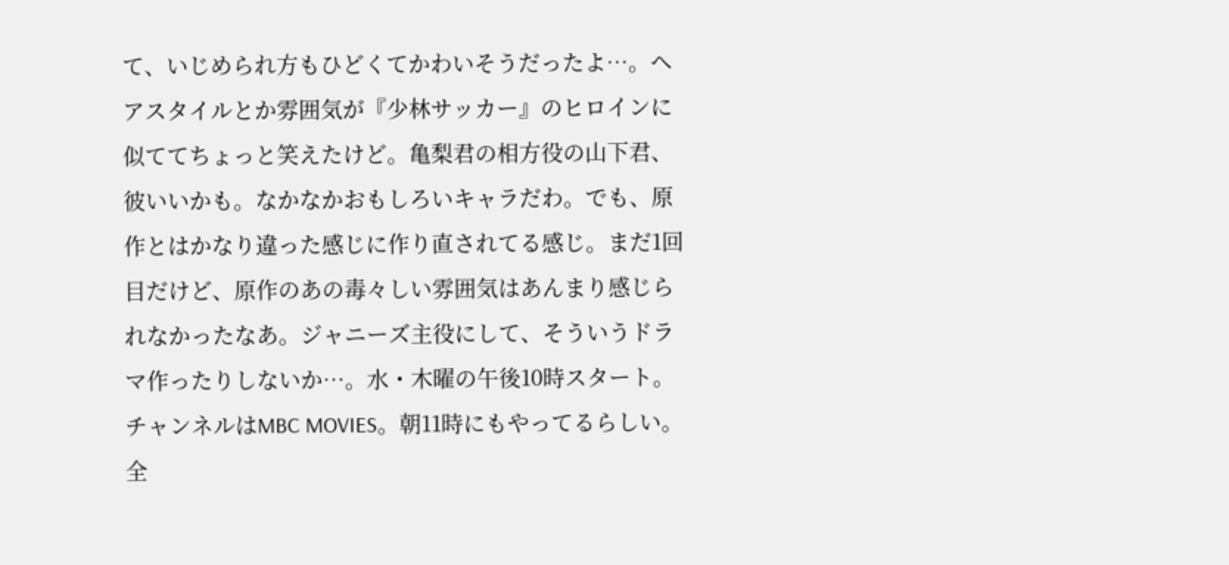て、いじめられ方もひどくてかわいそうだったよ…。ヘアスタイルとか雰囲気が『少林サッカー』のヒロインに似ててちょっと笑えたけど。亀梨君の相方役の山下君、彼いいかも。なかなかおもしろいキャラだわ。でも、原作とはかなり違った感じに作り直されてる感じ。まだ1回目だけど、原作のあの毒々しい雰囲気はあんまり感じられなかったなあ。ジャニーズ主役にして、そういうドラマ作ったりしないか…。水・木曜の午後10時スタート。チャンネルはMBC MOVIES。朝11時にもやってるらしい。全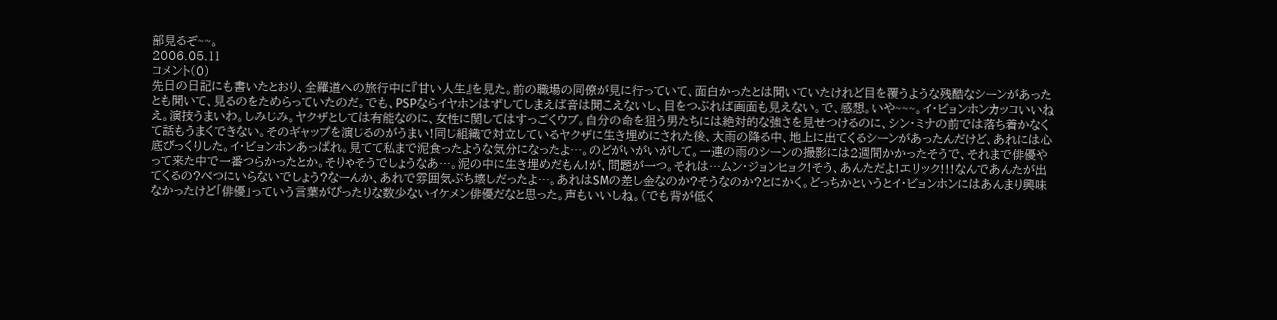部見るぞ~~。
2006.05.11
コメント(0)
先日の日記にも書いたとおり、全羅道への旅行中に『甘い人生』を見た。前の職場の同僚が見に行っていて、面白かったとは聞いていたけれど目を覆うような残酷なシーンがあったとも聞いて、見るのをためらっていたのだ。でも、PSPならイヤホンはずしてしまえば音は聞こえないし、目をつぶれば画面も見えない。で、感想。いや~~~。イ・ビョンホンカッコいいねえ。演技うまいわ。しみじみ。ヤクザとしては有能なのに、女性に関してはすっごくウブ。自分の命を狙う男たちには絶対的な強さを見せつけるのに、シン・ミナの前では落ち着かなくて話もうまくできない。そのギャップを演じるのがうまい!同じ組織で対立しているヤクザに生き埋めにされた後、大雨の降る中、地上に出てくるシーンがあったんだけど、あれには心底びっくりした。イ・ビョンホンあっぱれ。見てて私まで泥食ったような気分になったよ…。のどがいがいがして。一連の雨のシーンの撮影には2週間かかったそうで、それまで俳優やって来た中で一番つらかったとか。そりゃそうでしょうなあ…。泥の中に生き埋めだもん!が、問題が一つ。それは…ムン・ジョンヒョク!そう、あんただよ!エリック!!!なんであんたが出てくるの?べつにいらないでしょう?なーんか、あれで雰囲気ぶち壊しだったよ…。あれはSMの差し金なのか?そうなのか?とにかく。どっちかというとイ・ビョンホンにはあんまり興味なかったけど「俳優」っていう言葉がぴったりな数少ないイケメン俳優だなと思った。声もいいしね。(でも背が低く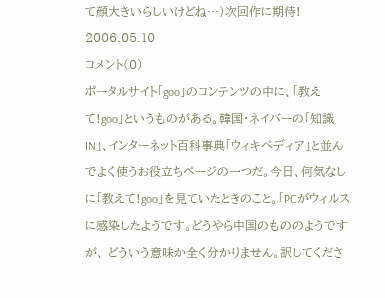て顔大きいらしいけどね…)次回作に期待!
2006.05.10
コメント(0)
ポータルサイト「goo」のコンテンツの中に、「教えて!goo」というものがある。韓国・ネイバーの「知識IN」、インターネット百科事典「ウィキペディア」と並んでよく使うお役立ちページの一つだ。今日、何気なしに「教えて!goo」を見ていたときのこと。「PCがウィルスに感染したようです。どうやら中国のもののようですが、 どういう意味か全く分かりません。訳してくださ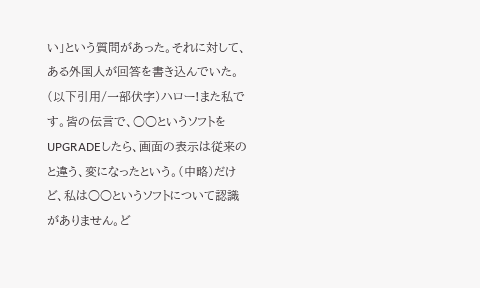い」という質問があった。それに対して、ある外国人が回答を書き込んでいた。(以下引用/一部伏字)ハロー!また私です。皆の伝言で、○○というソフトをUPGRADEしたら、画面の表示は従来のと違う、変になったという。(中略)だけど、私は○○というソフトについて認識がありません。ど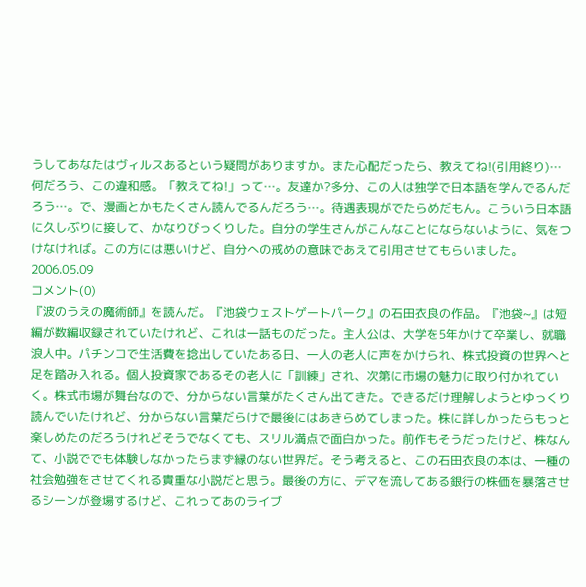うしてあなたはヴィルスあるという疑問がありますか。また心配だったら、教えてね!(引用終り)…何だろう、この違和感。「教えてね!」って…。友達か?多分、この人は独学で日本語を学んでるんだろう…。で、漫画とかもたくさん読んでるんだろう…。待遇表現がでたらめだもん。こういう日本語に久しぶりに接して、かなりびっくりした。自分の学生さんがこんなことにならないように、気をつけなければ。この方には悪いけど、自分への戒めの意味であえて引用させてもらいました。
2006.05.09
コメント(0)
『波のうえの魔術師』を読んだ。『池袋ウェストゲートパーク』の石田衣良の作品。『池袋~』は短編が数編収録されていたけれど、これは一話ものだった。主人公は、大学を5年かけて卒業し、就職浪人中。パチンコで生活費を捻出していたある日、一人の老人に声をかけられ、株式投資の世界へと足を踏み入れる。個人投資家であるその老人に「訓練」され、次第に市場の魅力に取り付かれていく。株式市場が舞台なので、分からない言葉がたくさん出てきた。できるだけ理解しようとゆっくり読んでいたけれど、分からない言葉だらけで最後にはあきらめてしまった。株に詳しかったらもっと楽しめたのだろうけれどそうでなくても、スリル満点で面白かった。前作もそうだったけど、株なんて、小説ででも体験しなかったらまず縁のない世界だ。そう考えると、この石田衣良の本は、一種の社会勉強をさせてくれる貴重な小説だと思う。最後の方に、デマを流してある銀行の株価を暴落させるシーンが登場するけど、これってあのライブ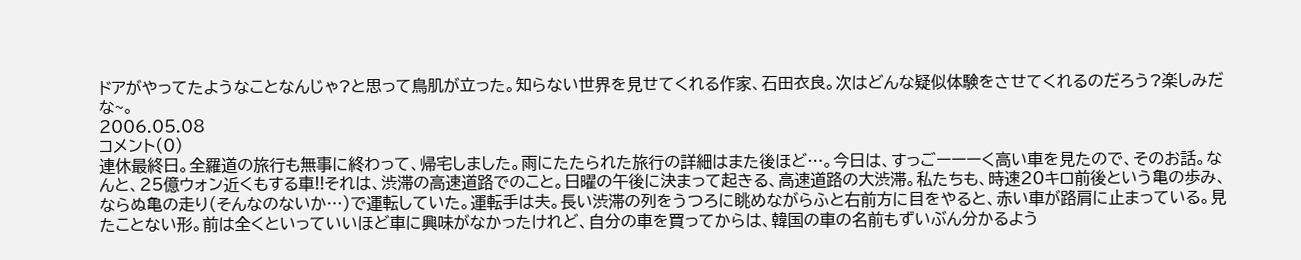ドアがやってたようなことなんじゃ?と思って鳥肌が立った。知らない世界を見せてくれる作家、石田衣良。次はどんな疑似体験をさせてくれるのだろう?楽しみだな~。
2006.05.08
コメント(0)
連休最終日。全羅道の旅行も無事に終わって、帰宅しました。雨にたたられた旅行の詳細はまた後ほど…。今日は、すっごーーーく高い車を見たので、そのお話。なんと、25億ウォン近くもする車!!それは、渋滞の高速道路でのこと。日曜の午後に決まって起きる、高速道路の大渋滞。私たちも、時速20キロ前後という亀の歩み、ならぬ亀の走り(そんなのないか…)で運転していた。運転手は夫。長い渋滞の列をうつろに眺めながらふと右前方に目をやると、赤い車が路肩に止まっている。見たことない形。前は全くといっていいほど車に興味がなかったけれど、自分の車を買ってからは、韓国の車の名前もずいぶん分かるよう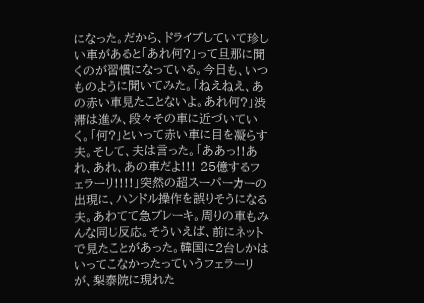になった。だから、ドライブしていて珍しい車があると「あれ何?」って旦那に聞くのが習慣になっている。今日も、いつものように聞いてみた。「ねえねえ、あの赤い車見たことないよ。あれ何?」渋滞は進み、段々その車に近づいていく。「何?」といって赤い車に目を凝らす夫。そして、夫は言った。「ああっ!!あれ、あれ、あの車だよ!!! 25億するフェラーリ!!!!」突然の超スーパーカーの出現に、ハンドル操作を誤りそうになる夫。あわてて急ブレーキ。周りの車もみんな同じ反応。そういえば、前にネットで見たことがあった。韓国に2台しかはいってこなかったっていうフェラーリが、梨泰院に現れた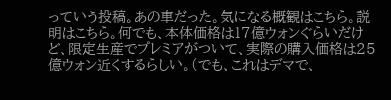っていう投稿。あの車だった。気になる概観はこちら。説明はこちら。何でも、本体価格は17億ウォンぐらいだけど、限定生産でプレミアがついて、実際の購入価格は25億ウォン近くするらしい。(でも、これはデマで、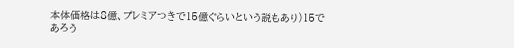本体価格は8億、プレミアつきで15億ぐらいという説もあり)15であろう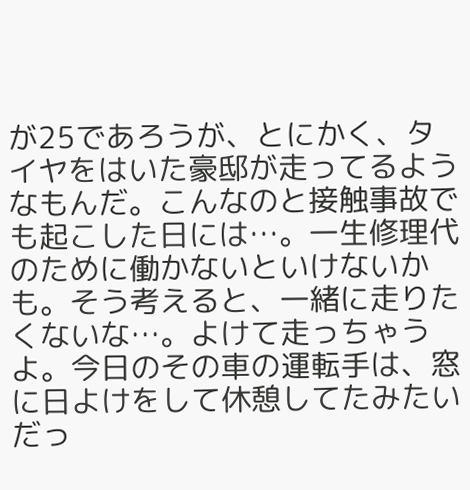が25であろうが、とにかく、タイヤをはいた豪邸が走ってるようなもんだ。こんなのと接触事故でも起こした日には…。一生修理代のために働かないといけないかも。そう考えると、一緒に走りたくないな…。よけて走っちゃうよ。今日のその車の運転手は、窓に日よけをして休憩してたみたいだっ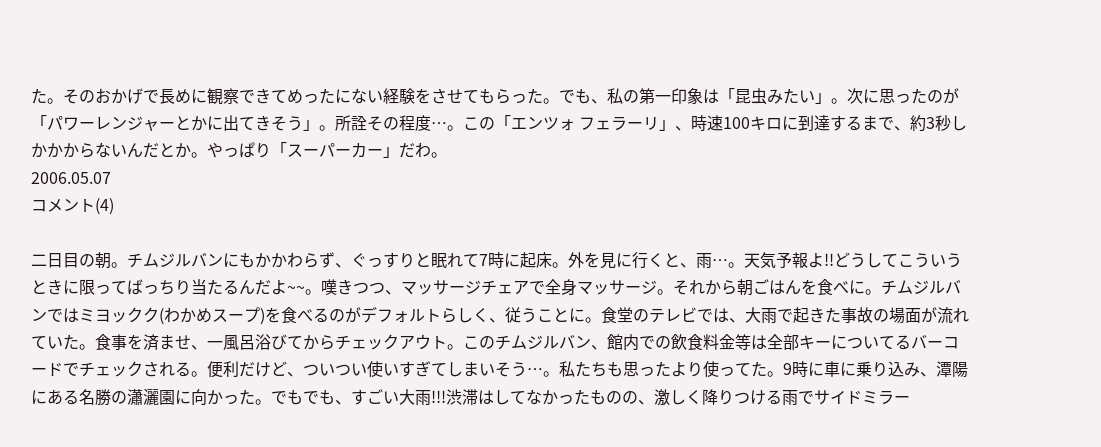た。そのおかげで長めに観察できてめったにない経験をさせてもらった。でも、私の第一印象は「昆虫みたい」。次に思ったのが「パワーレンジャーとかに出てきそう」。所詮その程度…。この「エンツォ フェラーリ」、時速100キロに到達するまで、約3秒しかかからないんだとか。やっぱり「スーパーカー」だわ。
2006.05.07
コメント(4)

二日目の朝。チムジルバンにもかかわらず、ぐっすりと眠れて7時に起床。外を見に行くと、雨…。天気予報よ!!どうしてこういうときに限ってばっちり当たるんだよ~~。嘆きつつ、マッサージチェアで全身マッサージ。それから朝ごはんを食べに。チムジルバンではミヨックク(わかめスープ)を食べるのがデフォルトらしく、従うことに。食堂のテレビでは、大雨で起きた事故の場面が流れていた。食事を済ませ、一風呂浴びてからチェックアウト。このチムジルバン、館内での飲食料金等は全部キーについてるバーコードでチェックされる。便利だけど、ついつい使いすぎてしまいそう…。私たちも思ったより使ってた。9時に車に乗り込み、潭陽にある名勝の瀟灑園に向かった。でもでも、すごい大雨!!!渋滞はしてなかったものの、激しく降りつける雨でサイドミラー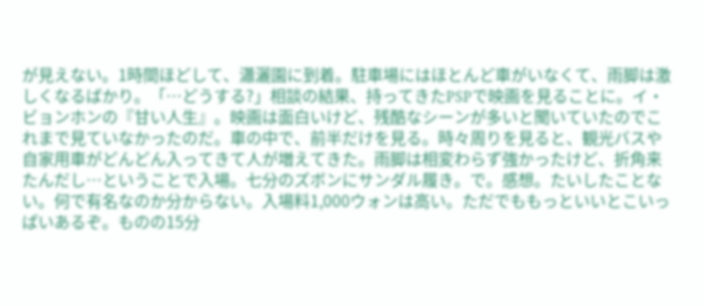が見えない。1時間ほどして、瀟灑園に到着。駐車場にはほとんど車がいなくて、雨脚は激しくなるばかり。「…どうする?」相談の結果、持ってきたPSPで映画を見ることに。イ・ビョンホンの『甘い人生』。映画は面白いけど、残酷なシーンが多いと聞いていたのでこれまで見ていなかったのだ。車の中で、前半だけを見る。時々周りを見ると、観光バスや自家用車がどんどん入ってきて人が増えてきた。雨脚は相変わらず強かったけど、折角来たんだし…ということで入場。七分のズボンにサンダル履き。で。感想。たいしたことない。何で有名なのか分からない。入場料1,000ウォンは高い。ただでももっといいとこいっぱいあるぞ。ものの15分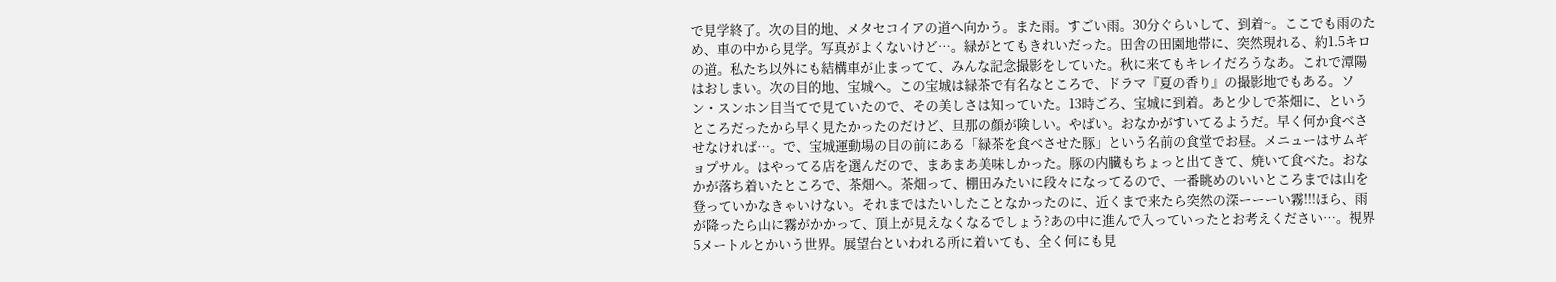で見学終了。次の目的地、メタセコイアの道へ向かう。また雨。すごい雨。30分ぐらいして、到着~。ここでも雨のため、車の中から見学。写真がよくないけど…。緑がとてもきれいだった。田舎の田園地帯に、突然現れる、約1.5キロの道。私たち以外にも結構車が止まってて、みんな記念撮影をしていた。秋に来てもキレイだろうなあ。これで潭陽はおしまい。次の目的地、宝城へ。この宝城は緑茶で有名なところで、ドラマ『夏の香り』の撮影地でもある。ソン・スンホン目当てで見ていたので、その美しさは知っていた。13時ごろ、宝城に到着。あと少しで茶畑に、というところだったから早く見たかったのだけど、旦那の顔が険しい。やばい。おなかがすいてるようだ。早く何か食べさせなければ…。で、宝城運動場の目の前にある「緑茶を食べさせた豚」という名前の食堂でお昼。メニューはサムギョプサル。はやってる店を選んだので、まあまあ美味しかった。豚の内臓もちょっと出てきて、焼いて食べた。おなかが落ち着いたところで、茶畑へ。茶畑って、棚田みたいに段々になってるので、一番眺めのいいところまでは山を登っていかなきゃいけない。それまではたいしたことなかったのに、近くまで来たら突然の深ーーーい霧!!!ほら、雨が降ったら山に霧がかかって、頂上が見えなくなるでしょう?あの中に進んで入っていったとお考えください…。視界5メートルとかいう世界。展望台といわれる所に着いても、全く何にも見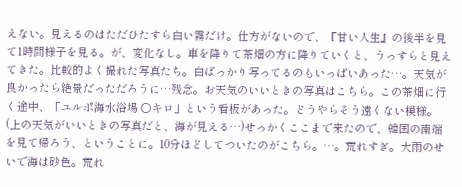えない。見えるのはただひたすら白い霧だけ。仕方がないので、『甘い人生』の後半を見て1時間様子を見る。が、変化なし。車を降りて茶畑の方に降りていくと、うっすらと見えてきた。比較的よく撮れた写真たち。白ばっかり写ってるのもいっぱいあった…。天気が良かったら絶景だっただろうに…残念。お天気のいいときの写真はこちら。この茶畑に行く途中、「ユルポ海水浴場 ○キロ」という看板があった。どうやらそう遠くない模様。(上の天気がいいときの写真だと、海が見える…)せっかくここまで来たので、韓国の南端を見て帰ろう、ということに。10分ほどしてついたのがこちら。…。荒れすぎ。大雨のせいで海は砂色。荒れ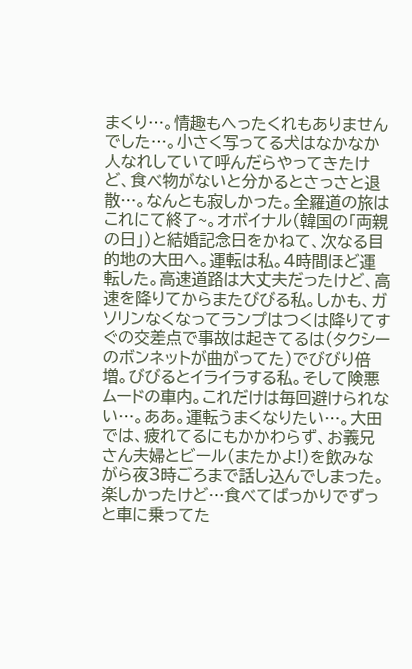まくり…。情趣もへったくれもありませんでした…。小さく写ってる犬はなかなか人なれしていて呼んだらやってきたけど、食べ物がないと分かるとさっさと退散…。なんとも寂しかった。全羅道の旅はこれにて終了~。オボイナル(韓国の「両親の日」)と結婚記念日をかねて、次なる目的地の大田へ。運転は私。4時間ほど運転した。高速道路は大丈夫だったけど、高速を降りてからまたびびる私。しかも、ガソリンなくなってランプはつくは降りてすぐの交差点で事故は起きてるは(タクシーのボンネットが曲がってた)でびびり倍増。びびるとイライラする私。そして険悪ムードの車内。これだけは毎回避けられない…。ああ。運転うまくなりたい…。大田では、疲れてるにもかかわらず、お義兄さん夫婦とビール(またかよ!)を飲みながら夜3時ごろまで話し込んでしまった。楽しかったけど…食べてばっかりでずっと車に乗ってた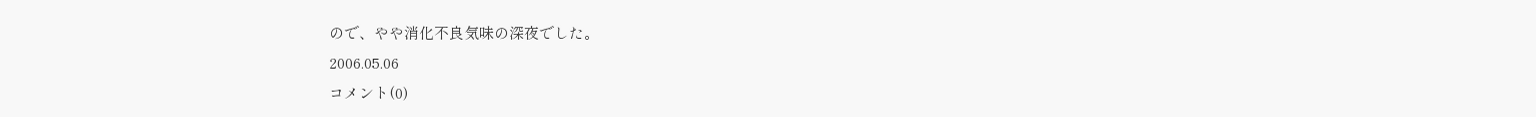ので、やや消化不良気味の深夜でした。
2006.05.06
コメント(0)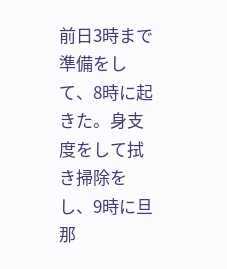前日3時まで準備をして、8時に起きた。身支度をして拭き掃除をし、9時に旦那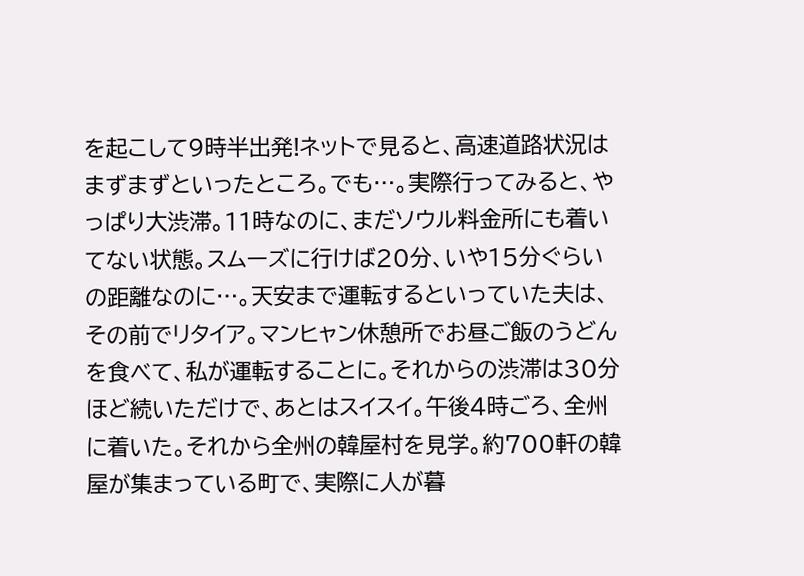を起こして9時半出発!ネットで見ると、高速道路状況はまずまずといったところ。でも…。実際行ってみると、やっぱり大渋滞。11時なのに、まだソウル料金所にも着いてない状態。スムーズに行けば20分、いや15分ぐらいの距離なのに…。天安まで運転するといっていた夫は、その前でリタイア。マンヒャン休憩所でお昼ご飯のうどんを食べて、私が運転することに。それからの渋滞は30分ほど続いただけで、あとはスイスイ。午後4時ごろ、全州に着いた。それから全州の韓屋村を見学。約700軒の韓屋が集まっている町で、実際に人が暮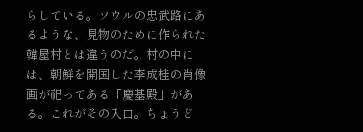らしている。ソウルの忠武路にあるような、見物のために作られた韓屋村とは違うのだ。村の中には、朝鮮を開国した李成桂の肖像画が祀ってある「慶基殿」がある。これがその入口。ちょうど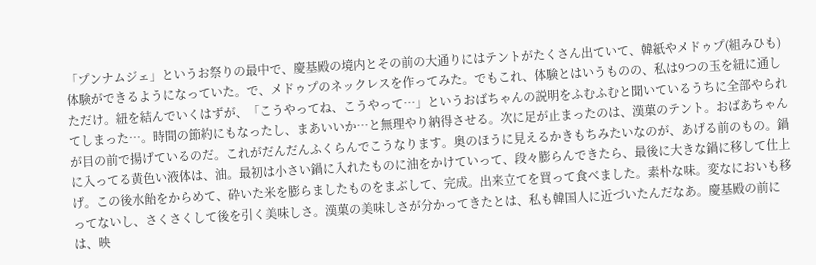「プンナムジェ」というお祭りの最中で、慶基殿の境内とその前の大通りにはテントがたくさん出ていて、韓紙やメドゥプ(組みひも)体験ができるようになっていた。で、メドゥプのネックレスを作ってみた。でもこれ、体験とはいうものの、私は9つの玉を紐に通しただけ。紐を結んでいくはずが、「こうやってね、こうやって…」というおばちゃんの説明をふむふむと聞いているうちに全部やられてしまった…。時間の節約にもなったし、まあいいか…と無理やり納得させる。次に足が止まったのは、漢菓のテント。おばあちゃんが目の前で揚げているのだ。これがだんだんふくらんでこうなります。奥のほうに見えるかきもちみたいなのが、あげる前のもの。鍋に入ってる黄色い液体は、油。最初は小さい鍋に入れたものに油をかけていって、段々膨らんできたら、最後に大きな鍋に移して仕上げ。この後水飴をからめて、砕いた米を膨らましたものをまぶして、完成。出来立てを買って食べました。素朴な味。変なにおいも移ってないし、さくさくして後を引く美味しさ。漢菓の美味しさが分かってきたとは、私も韓国人に近づいたんだなあ。慶基殿の前には、映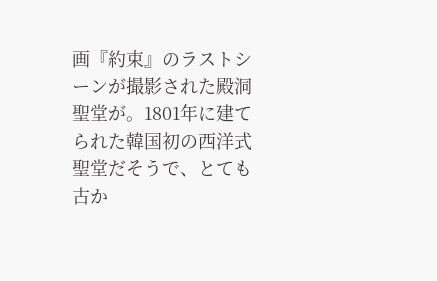画『約束』のラストシーンが撮影された殿洞聖堂が。1801年に建てられた韓国初の西洋式聖堂だそうで、とても古か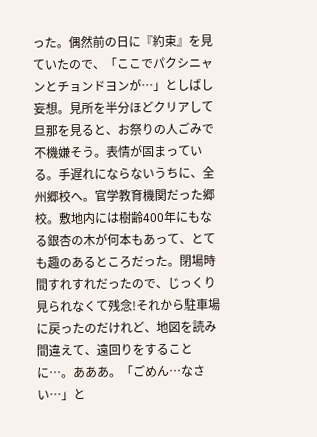った。偶然前の日に『約束』を見ていたので、「ここでパクシニャンとチョンドヨンが…」としばし妄想。見所を半分ほどクリアして旦那を見ると、お祭りの人ごみで不機嫌そう。表情が固まっている。手遅れにならないうちに、全州郷校へ。官学教育機関だった郷校。敷地内には樹齢400年にもなる銀杏の木が何本もあって、とても趣のあるところだった。閉場時間すれすれだったので、じっくり見られなくて残念!それから駐車場に戻ったのだけれど、地図を読み間違えて、遠回りをすることに…。あああ。「ごめん…なさい…」と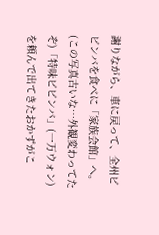謝りながら、車に戻って、全州ビビンバを食べに「家族会館」へ。(この写真古いな…外観変わってたぞ)「特味ビビンバ」(一万ウォン)を頼んで出てきたおかずがこ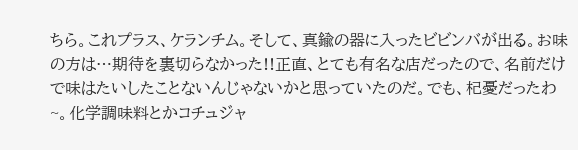ちら。これプラス、ケランチム。そして、真鍮の器に入ったビビンバが出る。お味の方は…期待を裏切らなかった!!正直、とても有名な店だったので、名前だけで味はたいしたことないんじゃないかと思っていたのだ。でも、杞憂だったわ~。化学調味料とかコチュジャ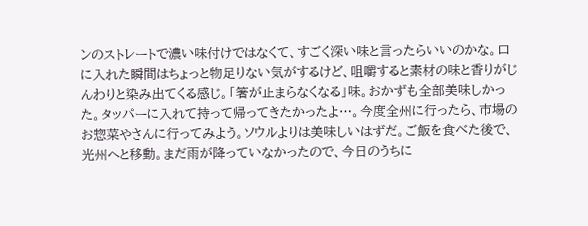ンのストレートで濃い味付けではなくて、すごく深い味と言ったらいいのかな。口に入れた瞬間はちょっと物足りない気がするけど、咀嚼すると素材の味と香りがじんわりと染み出てくる感じ。「箸が止まらなくなる」味。おかずも全部美味しかった。タッパーに入れて持って帰ってきたかったよ…。今度全州に行ったら、市場のお惣菜やさんに行ってみよう。ソウルよりは美味しいはずだ。ご飯を食べた後で、光州へと移動。まだ雨が降っていなかったので、今日のうちに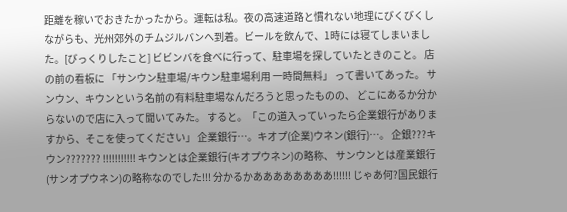距離を稼いでおきたかったから。運転は私。夜の高速道路と慣れない地理にびくびくしながらも、光州郊外のチムジルバンへ到着。ビールを飲んで、1時には寝てしまいました。[びっくりしたこと] ビビンバを食べに行って、駐車場を探していたときのこと。 店の前の看板に 「サンウン駐車場/キウン駐車場利用 一時間無料」 って書いてあった。 サンウン、キウンという名前の有料駐車場なんだろうと思ったものの、 どこにあるか分からないので店に入って聞いてみた。 すると。「この道入っていったら企業銀行がありますから、そこを使ってください」 企業銀行…。キオプ(企業)ウネン(銀行)…。 企銀???キウン??????? !!!!!!!!!!! キウンとは企業銀行(キオプウネン)の略称、 サンウンとは産業銀行(サンオプウネン)の略称なのでした!!! 分かるかああああああああ!!!!!! じゃあ何?国民銀行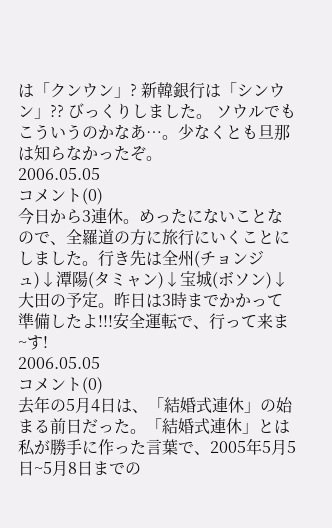は「クンウン」? 新韓銀行は「シンウン」?? びっくりしました。 ソウルでもこういうのかなあ…。少なくとも旦那は知らなかったぞ。
2006.05.05
コメント(0)
今日から3連休。めったにないことなので、全羅道の方に旅行にいくことにしました。行き先は全州(チョンジュ)↓潭陽(タミャン)↓宝城(ボソン)↓大田の予定。昨日は3時までかかって準備したよ!!!安全運転で、行って来ま~す!
2006.05.05
コメント(0)
去年の5月4日は、「結婚式連休」の始まる前日だった。「結婚式連休」とは私が勝手に作った言葉で、2005年5月5日~5月8日までの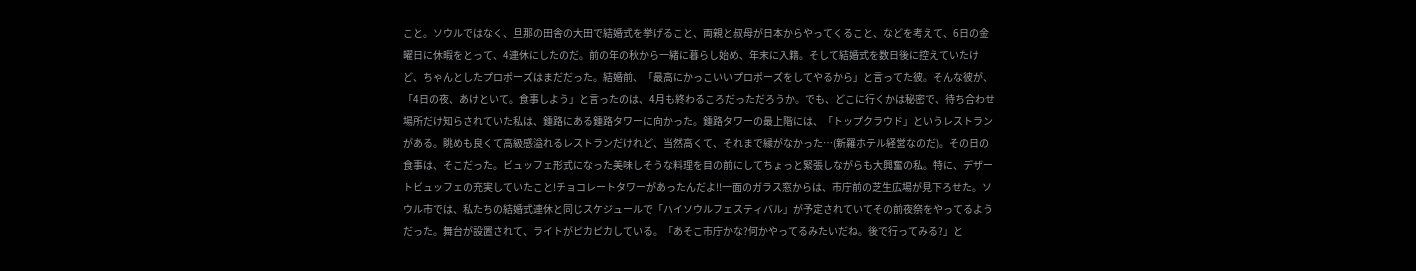こと。ソウルではなく、旦那の田舎の大田で結婚式を挙げること、両親と叔母が日本からやってくること、などを考えて、6日の金曜日に休暇をとって、4連休にしたのだ。前の年の秋から一緒に暮らし始め、年末に入籍。そして結婚式を数日後に控えていたけど、ちゃんとしたプロポーズはまだだった。結婚前、「最高にかっこいいプロポーズをしてやるから」と言ってた彼。そんな彼が、「4日の夜、あけといて。食事しよう」と言ったのは、4月も終わるころだっただろうか。でも、どこに行くかは秘密で、待ち合わせ場所だけ知らされていた私は、鍾路にある鍾路タワーに向かった。鍾路タワーの最上階には、「トップクラウド」というレストランがある。眺めも良くて高級感溢れるレストランだけれど、当然高くて、それまで縁がなかった…(新羅ホテル経営なのだ)。その日の食事は、そこだった。ビュッフェ形式になった美味しそうな料理を目の前にしてちょっと緊張しながらも大興奮の私。特に、デザートビュッフェの充実していたこと!チョコレートタワーがあったんだよ!!一面のガラス窓からは、市庁前の芝生広場が見下ろせた。ソウル市では、私たちの結婚式連休と同じスケジュールで「ハイソウルフェスティバル」が予定されていてその前夜祭をやってるようだった。舞台が設置されて、ライトがピカピカしている。「あそこ市庁かな?何かやってるみたいだね。後で行ってみる?」と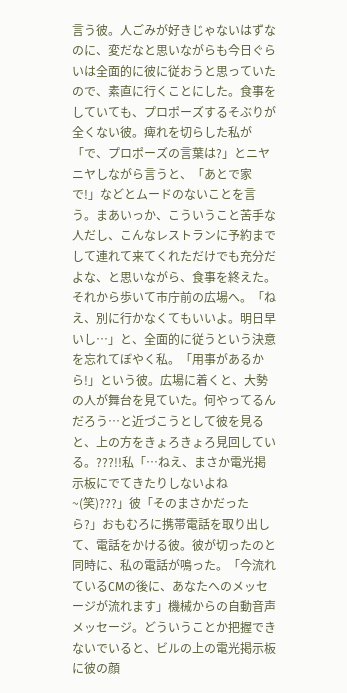言う彼。人ごみが好きじゃないはずなのに、変だなと思いながらも今日ぐらいは全面的に彼に従おうと思っていたので、素直に行くことにした。食事をしていても、プロポーズするそぶりが全くない彼。痺れを切らした私が「で、プロポーズの言葉は?」とニヤニヤしながら言うと、「あとで家で!」などとムードのないことを言う。まあいっか、こういうこと苦手な人だし、こんなレストランに予約までして連れて来てくれただけでも充分だよな、と思いながら、食事を終えた。それから歩いて市庁前の広場へ。「ねえ、別に行かなくてもいいよ。明日早いし…」と、全面的に従うという決意を忘れてぼやく私。「用事があるから!」という彼。広場に着くと、大勢の人が舞台を見ていた。何やってるんだろう…と近づこうとして彼を見ると、上の方をきょろきょろ見回している。???!!私「…ねえ、まさか電光掲示板にでてきたりしないよね~(笑)???」彼「そのまさかだったら?」おもむろに携帯電話を取り出して、電話をかける彼。彼が切ったのと同時に、私の電話が鳴った。「今流れているCMの後に、あなたへのメッセージが流れます」機械からの自動音声メッセージ。どういうことか把握できないでいると、ビルの上の電光掲示板に彼の顔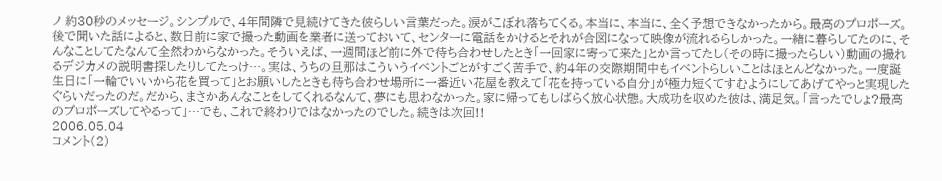ノ 約30秒のメッセージ。シンプルで、4年間隣で見続けてきた彼らしい言葉だった。涙がこぼれ落ちてくる。本当に、本当に、全く予想できなかったから。最高のプロポーズ。後で聞いた話によると、数日前に家で撮った動画を業者に送っておいて、センターに電話をかけるとそれが合図になって映像が流れるらしかった。一緒に暮らしてたのに、そんなことしてたなんて全然わからなかった。そういえば、一週間ほど前に外で待ち合わせしたとき「一回家に寄って来た」とか言ってたし(その時に撮ったらしい)動画の撮れるデジカメの説明書探したりしてたっけ…。実は、うちの旦那はこういうイベントごとがすごく苦手で、約4年の交際期間中もイベントらしいことはほとんどなかった。一度誕生日に「一輪でいいから花を買って」とお願いしたときも待ち合わせ場所に一番近い花屋を教えて「花を持っている自分」が極力短くてすむようにしてあげてやっと実現したぐらいだったのだ。だから、まさかあんなことをしてくれるなんて、夢にも思わなかった。家に帰ってもしばらく放心状態。大成功を収めた彼は、満足気。「言ったでしょ?最高のプロポーズしてやるって」…でも、これで終わりではなかったのでした。続きは次回!!
2006.05.04
コメント(2)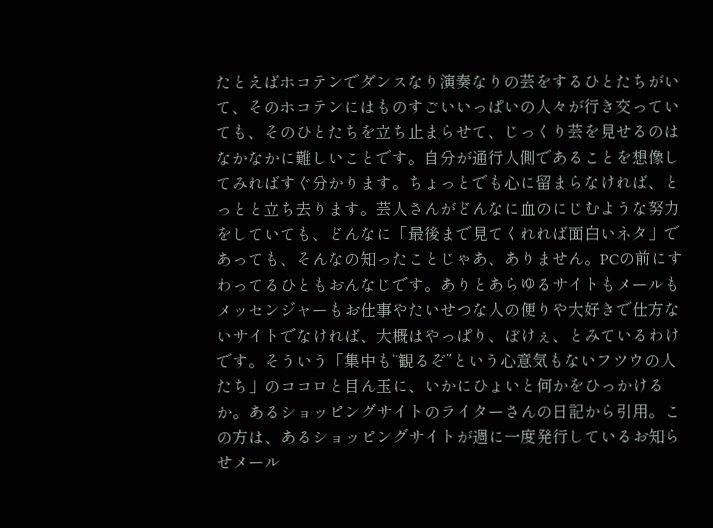たとえばホコテンでダンスなり演奏なりの芸をするひとたちがいて、そのホコテンにはものすごいいっぱいの人々が行き交っていても、そのひとたちを立ち止まらせて、じっくり芸を見せるのはなかなかに難しいことです。自分が通行人側であることを想像してみればすぐ分かります。ちょっとでも心に留まらなければ、とっとと立ち去ります。芸人さんがどんなに血のにじむような努力をしていても、どんなに「最後まで見てくれれば面白いネタ」であっても、そんなの知ったことじゃあ、ありません。PCの前にすわってるひともおんなじです。ありとあらゆるサイトもメールもメッセンジャーもお仕事やたいせつな人の便りや大好きで仕方ないサイトでなければ、大概はやっぱり、ぼけぇ、とみているわけです。そういう「集中も“観るぞ”という心意気もないフツウの人たち」のココロと目ん玉に、いかにひょいと何かをひっかけるか。あるショッピングサイトのライターさんの日記から引用。この方は、あるショッピングサイトが週に一度発行しているお知らせメール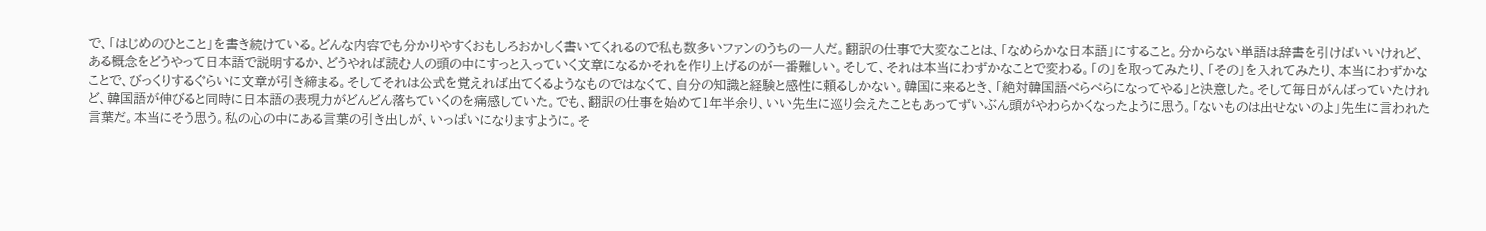で、「はじめのひとこと」を書き続けている。どんな内容でも分かりやすくおもしろおかしく書いてくれるので私も数多いファンのうちの一人だ。翻訳の仕事で大変なことは、「なめらかな日本語」にすること。分からない単語は辞書を引けばいいけれど、ある概念をどうやって日本語で説明するか、どうやれば読む人の頭の中にすっと入っていく文章になるかそれを作り上げるのが一番難しい。そして、それは本当にわずかなことで変わる。「の」を取ってみたり、「その」を入れてみたり、本当にわずかなことで、びっくりするぐらいに文章が引き締まる。そしてそれは公式を覚えれば出てくるようなものではなくて、自分の知識と経験と感性に頼るしかない。韓国に来るとき、「絶対韓国語ぺらぺらになってやる」と決意した。そして毎日がんばっていたけれど、韓国語が伸びると同時に日本語の表現力がどんどん落ちていくのを痛感していた。でも、翻訳の仕事を始めて1年半余り、いい先生に巡り会えたこともあってずいぶん頭がやわらかくなったように思う。「ないものは出せないのよ」先生に言われた言葉だ。本当にそう思う。私の心の中にある言葉の引き出しが、いっぱいになりますように。そ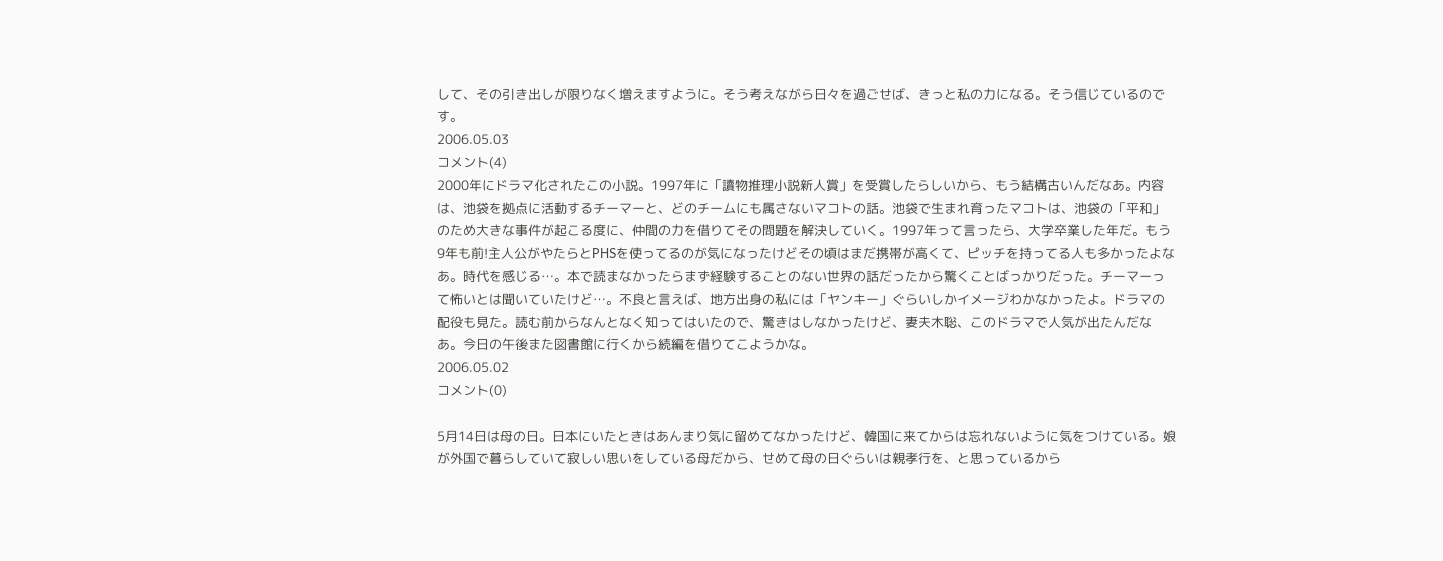して、その引き出しが限りなく増えますように。そう考えながら日々を過ごせば、きっと私の力になる。そう信じているのです。
2006.05.03
コメント(4)
2000年にドラマ化されたこの小説。1997年に「讀物推理小説新人賞」を受賞したらしいから、もう結構古いんだなあ。内容は、池袋を拠点に活動するチーマーと、どのチームにも属さないマコトの話。池袋で生まれ育ったマコトは、池袋の「平和」のため大きな事件が起こる度に、仲間の力を借りてその問題を解決していく。1997年って言ったら、大学卒業した年だ。もう9年も前!主人公がやたらとPHSを使ってるのが気になったけどその頃はまだ携帯が高くて、ピッチを持ってる人も多かったよなあ。時代を感じる…。本で読まなかったらまず経験することのない世界の話だったから驚くことばっかりだった。チーマーって怖いとは聞いていたけど…。不良と言えば、地方出身の私には「ヤンキー」ぐらいしかイメージわかなかったよ。ドラマの配役も見た。読む前からなんとなく知ってはいたので、驚きはしなかったけど、妻夫木聡、このドラマで人気が出たんだなあ。今日の午後また図書館に行くから続編を借りてこようかな。
2006.05.02
コメント(0)

5月14日は母の日。日本にいたときはあんまり気に留めてなかったけど、韓国に来てからは忘れないように気をつけている。娘が外国で暮らしていて寂しい思いをしている母だから、せめて母の日ぐらいは親孝行を、と思っているから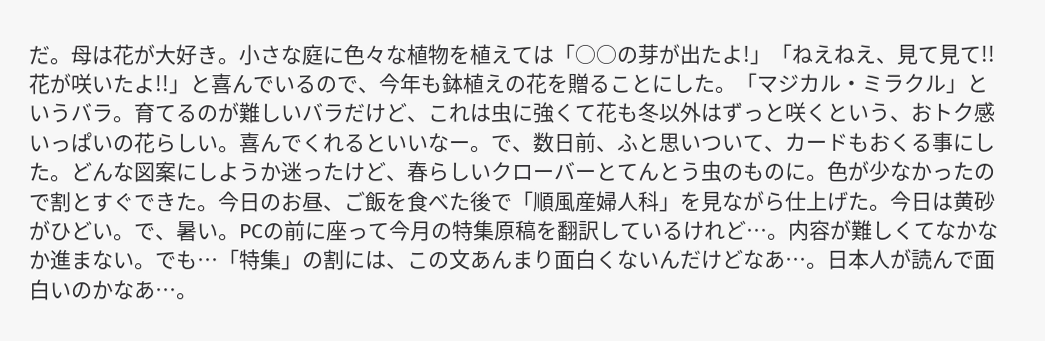だ。母は花が大好き。小さな庭に色々な植物を植えては「○○の芽が出たよ!」「ねえねえ、見て見て!!花が咲いたよ!!」と喜んでいるので、今年も鉢植えの花を贈ることにした。「マジカル・ミラクル」というバラ。育てるのが難しいバラだけど、これは虫に強くて花も冬以外はずっと咲くという、おトク感いっぱいの花らしい。喜んでくれるといいなー。で、数日前、ふと思いついて、カードもおくる事にした。どんな図案にしようか迷ったけど、春らしいクローバーとてんとう虫のものに。色が少なかったので割とすぐできた。今日のお昼、ご飯を食べた後で「順風産婦人科」を見ながら仕上げた。今日は黄砂がひどい。で、暑い。PCの前に座って今月の特集原稿を翻訳しているけれど…。内容が難しくてなかなか進まない。でも…「特集」の割には、この文あんまり面白くないんだけどなあ…。日本人が読んで面白いのかなあ…。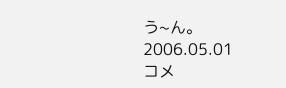う~ん。
2006.05.01
コメ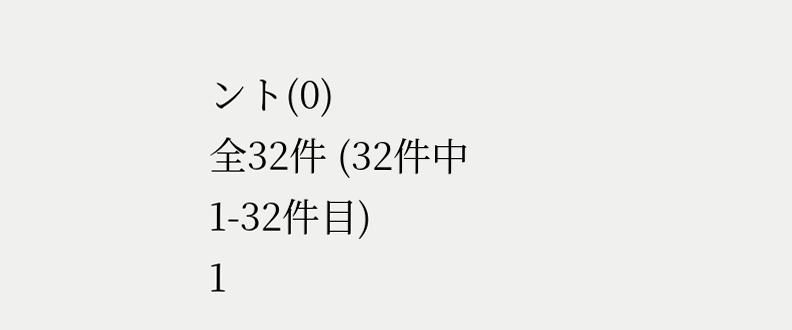ント(0)
全32件 (32件中 1-32件目)
1